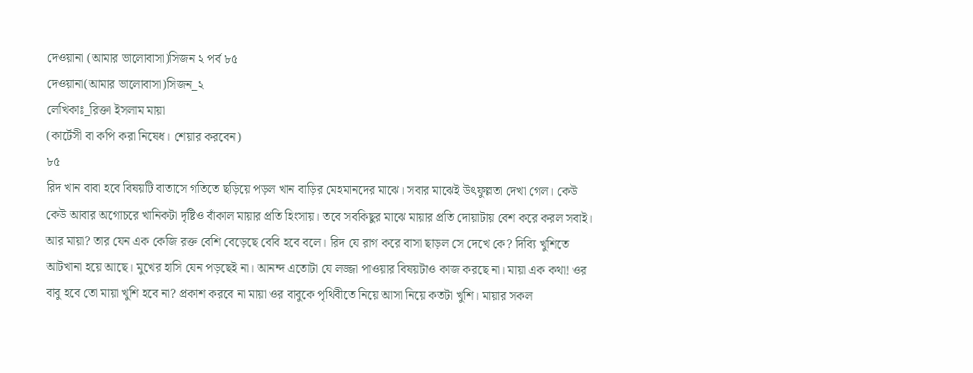দেওয়ানা (আমার ভালোবাসা)সিজন ২ পর্ব ৮৫
দেওয়ানা(আমার ভালোবাসা)সিজন_২
লেখিকাঃ_রিক্তা ইসলাম মায়া
(কার্টেসী বা কপি করা নিষেধ। শেয়ার করবেন)
৮৫
রিদ খান বাবা হবে বিষয়টি বাতাসে গতিতে ছড়িয়ে পড়ল খান বাড়ির মেহমানদের মাঝে। সবার মাঝেই উৎফুল্লতা দেখা গেল। কেউ কেউ আবার অগোচরে খানিকটা দৃষ্টিও বাঁকাল মায়ার প্রতি হিংসায়। তবে সবকিছুর মাঝে মায়ার প্রতি দোয়াটায় বেশ করে করল সবাই। আর মায়া? তার যেন এক কেজি রক্ত বেশি বেড়েছে বেবি হবে বলে। রিদ যে রাগ করে বাসা ছাড়ল সে দেখে কে? দিব্যি খুশিতে আটখানা হয়ে আছে। মুখের হাসি যেন পড়ছেই না। আনন্দ এতোটা যে লজ্জা পাওয়ার বিষয়টাও কাজ করছে না। মায়া এক কথা! ওর বাবু হবে তো মায়া খুশি হবে না? প্রকাশ করবে না মায়া ওর বাবুকে পৃথিবীতে নিয়ে আসা নিয়ে কতটা খুশি। মায়ার সকল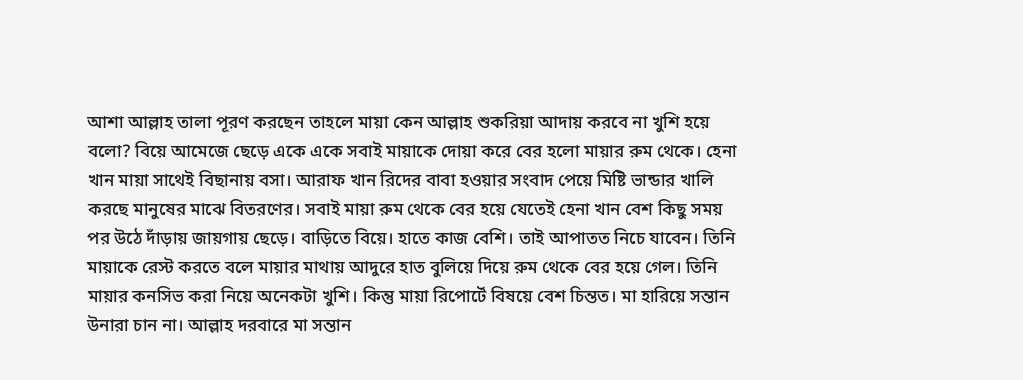আশা আল্লাহ তালা পূরণ করছেন তাহলে মায়া কেন আল্লাহ শুকরিয়া আদায় করবে না খুশি হয়ে বলো? বিয়ে আমেজে ছেড়ে একে একে সবাই মায়াকে দোয়া করে বের হলো মায়ার রুম থেকে। হেনা খান মায়া সাথেই বিছানায় বসা। আরাফ খান রিদের বাবা হওয়ার সংবাদ পেয়ে মিষ্টি ভান্ডার খালি করছে মানুষের মাঝে বিতরণের। সবাই মায়া রুম থেকে বের হয়ে যেতেই হেনা খান বেশ কিছু সময় পর উঠে দাঁড়ায় জায়গায় ছেড়ে। বাড়িতে বিয়ে। হাতে কাজ বেশি। তাই আপাতত নিচে যাবেন। তিনি মায়াকে রেস্ট করতে বলে মায়ার মাথায় আদুরে হাত বুলিয়ে দিয়ে রুম থেকে বের হয়ে গেল। তিনি মায়ার কনসিভ করা নিয়ে অনেকটা খুশি। কিন্তু মায়া রিপোর্টে বিষয়ে বেশ চিন্তত। মা হারিয়ে সন্তান উনারা চান না। আল্লাহ দরবারে মা সন্তান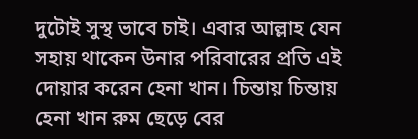দুটোই সুস্থ ভাবে চাই। এবার আল্লাহ যেন সহায় থাকেন উনার পরিবারের প্রতি এই দোয়ার করেন হেনা খান। চিন্তায় চিন্তায় হেনা খান রুম ছেড়ে বের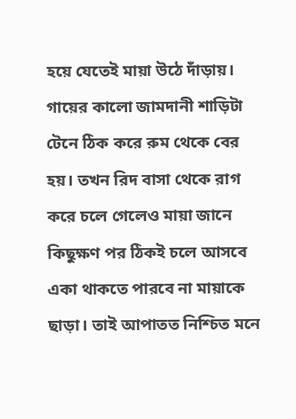হয়ে যেতেই মায়া উঠে দাঁড়ায়। গায়ের কালো জামদানী শাড়িটা টেনে ঠিক করে রুম থেকে বের হয়। তখন রিদ বাসা থেকে রাগ করে চলে গেলেও মায়া জানে কিছুক্ষণ পর ঠিকই চলে আসবে একা থাকতে পারবে না মায়াকে ছাড়া। তাই আপাতত নিশ্চিত মনে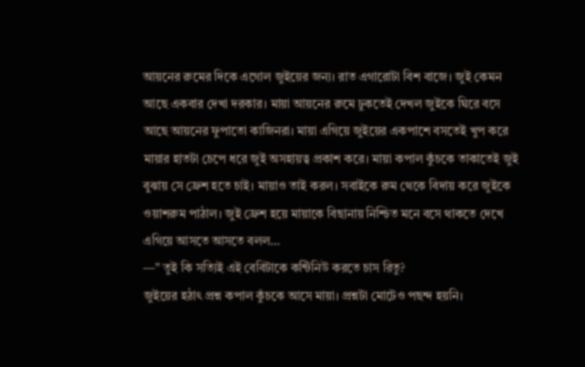আয়নের রুমের দিকে এগোল জুইয়ের জন্য। রাত এগারোটা বিশ বাজে। জুই কেমন আছে একবার দেখা দরকার। মায়া আয়নের রুমে ঢুকতেই দেখল জুইকে ঘিরে বসে আছে আয়নের ফুপাতো কাজিনরা। মায়া এগিয়ে জুইয়ের একপাশে বসতেই খুপ করে মায়ার হাতটা চেপে ধরে জুই অসহায়ত্ব প্রকাশ করে। মায়া কপাল কুঁচকে তাকাতেই জুই বুঝায় সে ফ্রেশ হতে চাই। মায়াও তাই করল। সবাইকে রুম থেকে বিদায় করে জুইকে ওয়াশরুম পাঠাল। জুই ফ্রেশ হয়ে মায়াকে বিছানায় নিশ্চিত মনে বসে থাকতে দেখে এগিয়ে আসতে আসতে বলল…
—” তুই কি সত্যিই এই বেবিটাকে কন্টিনিউ করতে চাস রিতু?
জুইয়ের হঠাৎ প্রশ্ন কপাল কুঁচকে আসে মায়া। প্রশ্নটা মোটেও পছন্দ হয়নি।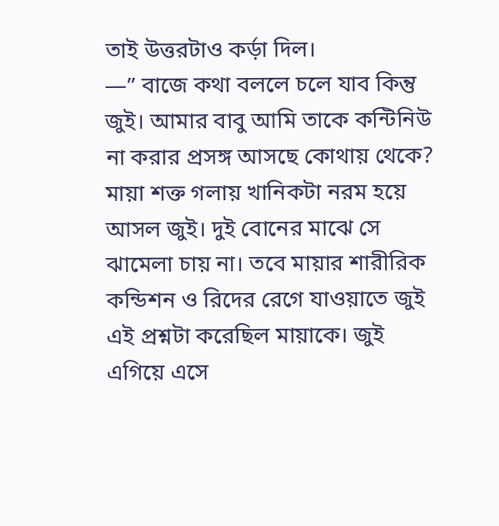তাই উত্তরটাও কর্ড়া দিল।
—” বাজে কথা বললে চলে যাব কিন্তু জুই। আমার বাবু আমি তাকে কন্টিনিউ না করার প্রসঙ্গ আসছে কোথায় থেকে?
মায়া শক্ত গলায় খানিকটা নরম হয়ে আসল জুই। দুই বোনের মাঝে সে ঝামেলা চায় না। তবে মায়ার শারীরিক কন্ডিশন ও রিদের রেগে যাওয়াতে জুই এই প্রশ্নটা করেছিল মায়াকে। জুই এগিয়ে এসে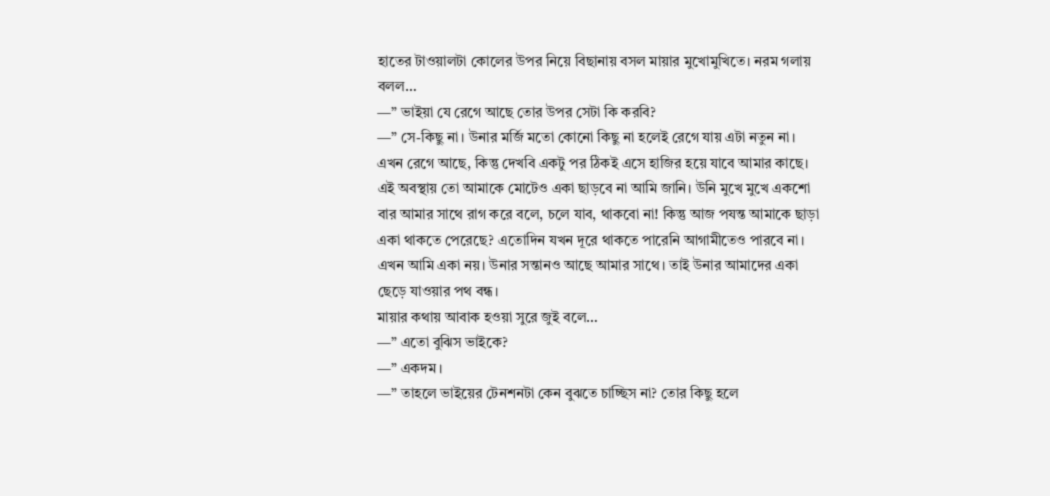হাতের টাওয়ালটা কোলের উপর নিয়ে বিছানায় বসল মায়ার মুখোমুখিতে। নরম গলায় বলল…
—” ভাইয়া যে রেগে আছে তোর উপর সেটা কি করবি?
—” সে-কিছু না। উনার মর্জি মতো কোনো কিছু না হলেই রেগে যায় এটা নতুন না। এখন রেগে আছে, কিন্তু দেখবি একটু পর ঠিকই এসে হাজির হয়ে যাবে আমার কাছে। এই অবস্থায় তো আমাকে মোটেও একা ছাড়বে না আমি জানি। উনি মুখে মুখে একশো বার আমার সাথে রাগ করে বলে, চলে যাব, থাকবো না! কিন্তু আজ পযন্ত আমাকে ছাড়া একা থাকতে পেরেছে? এতোদিন যখন দূরে থাকতে পারেনি আগামীতেও পারবে না। এখন আমি একা নয়। উনার সন্তানও আছে আমার সাথে। তাই উনার আমাদের একা ছেড়ে যাওয়ার পথ বন্ধ।
মায়ার কথায় আবাক হওয়া সুরে জুই বলে…
—” এতো বুঝিস ভাইকে?
—” একদম।
—” তাহলে ভাইয়ের টেনশনটা কেন বুঝতে চাচ্ছিস না? তোর কিছু হলে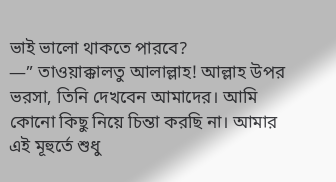ভাই ভালো থাকতে পারবে?
—” তাওয়াক্কালতু আলাল্লাহ! আল্লাহ উপর ভরসা, তিনি দেখবেন আমাদের। আমি কোনো কিছু নিয়ে চিন্তা করছি না। আমার এই মূহুর্তে শুধু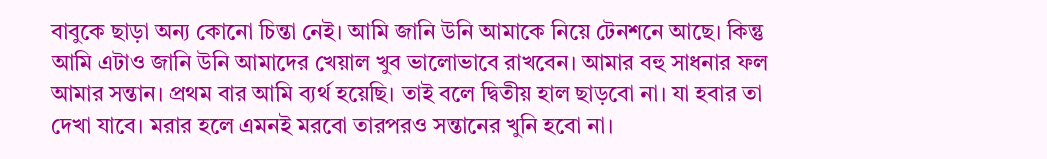বাবুকে ছাড়া অন্য কোনো চিন্তা নেই। আমি জানি উনি আমাকে নিয়ে টেনশনে আছে। কিন্তু আমি এটাও জানি উনি আমাদের খেয়াল খুব ভালোভাবে রাখবেন। আমার বহু সাধনার ফল আমার সন্তান। প্রথম বার আমি ব্যর্থ হয়েছি। তাই বলে দ্বিতীয় হাল ছাড়বো না। যা হবার তা দেখা যাবে। মরার হলে এমনই মরবো তারপরও সন্তানের খুনি হবো না।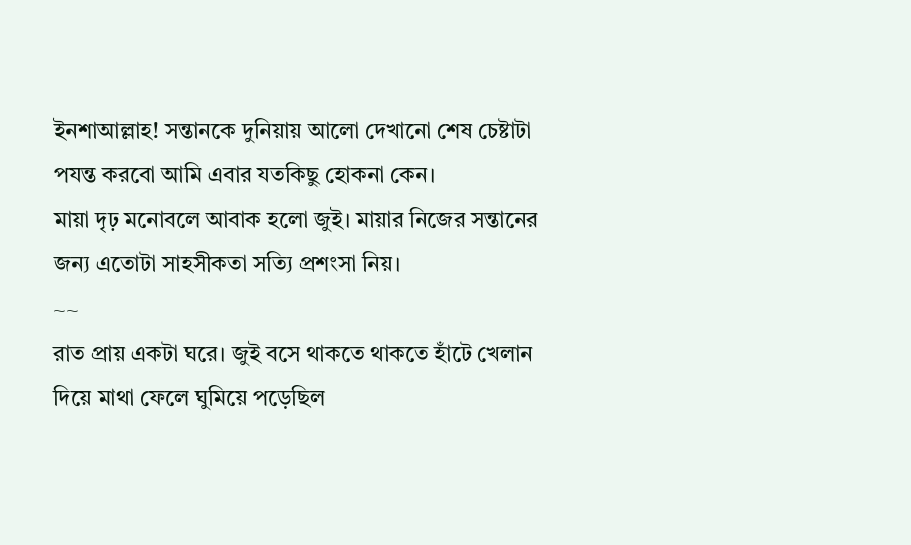ইনশাআল্লাহ! সন্তানকে দুনিয়ায় আলো দেখানো শেষ চেষ্টাটা পযন্ত করবো আমি এবার যতকিছু হোকনা কেন।
মায়া দৃঢ় মনোবলে আবাক হলো জুই। মায়ার নিজের সন্তানের জন্য এতোটা সাহসীকতা সত্যি প্রশংসা নিয়।
~~
রাত প্রায় একটা ঘরে। জুই বসে থাকতে থাকতে হাঁটে খেলান দিয়ে মাথা ফেলে ঘুমিয়ে পড়েছিল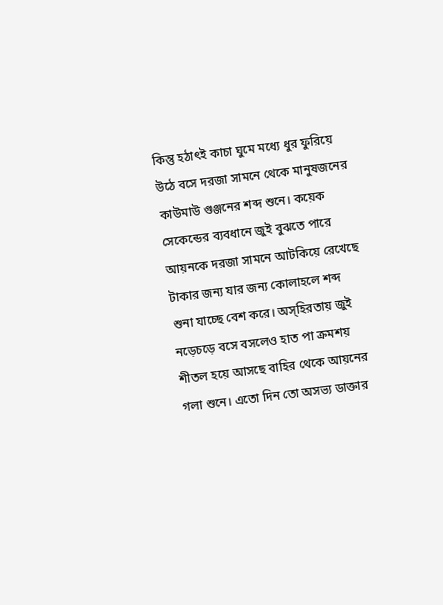কিন্তু হঠাৎই কাচা ঘুমে মধ্যে ধুর ফুরিয়ে উঠে বসে দরজা সামনে থেকে মানুষজনের কাউমাউ গুঞ্জনের শব্দ শুনে। কয়েক সেকেন্ডের ব্যবধানে জুই বুঝতে পারে আয়নকে দরজা সামনে আটকিয়ে রেখেছে টাকার জন্য যার জন্য কোলাহলে শব্দ শুনা যাচ্ছে বেশ করে। অস্হিরতায় জুই নড়েচড়ে বসে বসলেও হাত পা ক্রমশয় শীতল হয়ে আসছে বাহির থেকে আয়নের গলা শুনে। এতো দিন তো অসভ্য ডাক্তার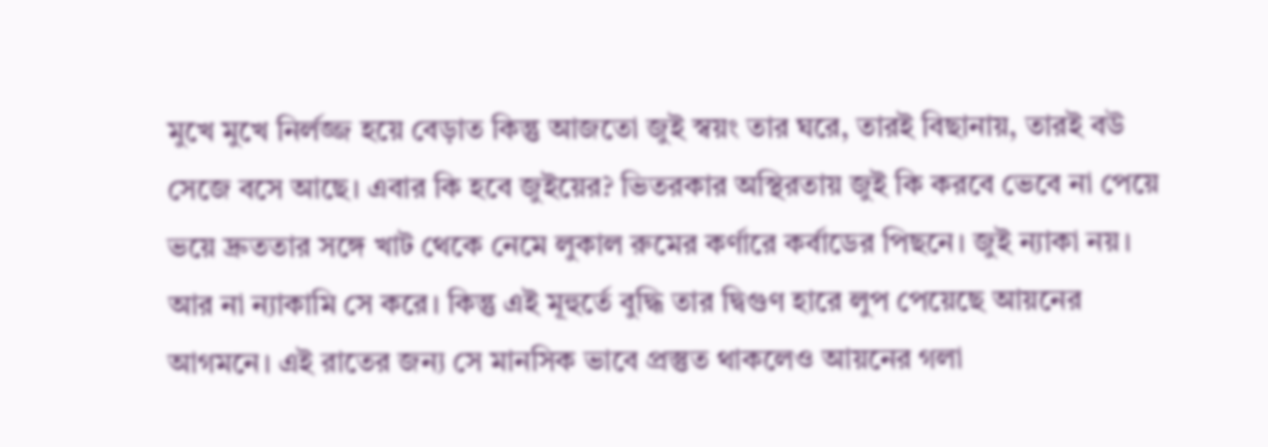মুখে মুখে নির্লজ্জ হয়ে বেড়াত কিন্তু আজতো জুই স্বয়ং তার ঘরে, তারই বিছানায়, তারই বউ সেজে বসে আছে। এবার কি হবে জুইয়ের? ভিতরকার অস্থিরতায় জুই কি করবে ভেবে না পেয়ে ভয়ে দ্রুততার সঙ্গে খাট থেকে নেমে লুকাল রুমের কর্ণারে কর্বাডের পিছনে। জুই ন্যাকা নয়। আর না ন্যাকামি সে করে। কিন্তু এই মূহুর্তে বুদ্ধি তার দ্বিগুণ হারে লুপ পেয়েছে আয়নের আগমনে। এই রাতের জন্য সে মানসিক ভাবে প্রস্তুত থাকলেও আয়নের গলা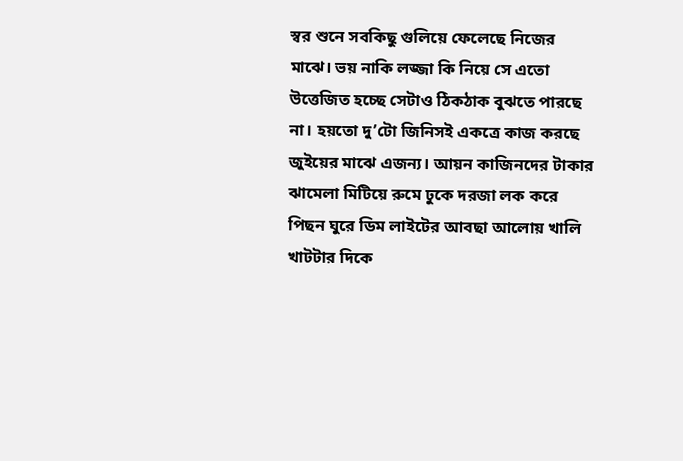স্বর শুনে সবকিছু গুলিয়ে ফেলেছে নিজের মাঝে। ভয় নাকি লজ্জা কি নিয়ে সে এতো উত্তেজিত হচ্ছে সেটাও ঠিকঠাক বুঝতে পারছে না। হয়তো দু’টো জিনিসই একত্রে কাজ করছে জুইয়ের মাঝে এজন্য। আয়ন কাজিনদের টাকার ঝামেলা মিটিয়ে রুমে ঢুকে দরজা লক করে পিছন ঘুরে ডিম লাইটের আবছা আলোয় খালি খাটটার দিকে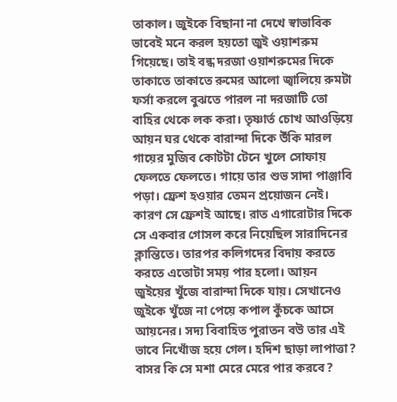তাকাল। জুইকে বিছানা না দেখে স্বাভাবিক ভাবেই মনে করল হয়তো জুই ওয়াশরুম গিয়েছে। তাই বন্ধ দরজা ওয়াশরুমের দিকে তাকাতে তাকাতে রুমের আলো জ্বালিয়ে রুমটা ফর্সা করলে বুঝতে পারল না দরজাটি তো বাহির থেকে লক করা। তৃষ্ণার্ত চোখ আওড়িয়ে আয়ন ঘর থেকে বারান্দা দিকে উঁকি মারল গায়ের মুজিব কোটটা টেনে খুলে সোফায় ফেলতে ফেলতে। গায়ে তার শুভ সাদা পাঞ্জাবি পড়া। ফ্রেশ হওয়ার তেমন প্রয়োজন নেই। কারণ সে ফ্রেশই আছে। রাত এগারোটার দিকে সে একবার গোসল করে নিয়েছিল সারাদিনের ক্লান্তিতে। তারপর কলিগদের বিদায় করতে করতে এতোটা সময় পার হলো। আয়ন জুইয়ের খুঁজে বারান্দা দিকে যায়। সেখানেও জুইকে খুঁজে না পেয়ে কপাল কুঁচকে আসে আয়নের। সদ্য বিবাহিত পুরাতন বউ তার এই ভাবে নিখোঁজ হয়ে গেল। হদিশ ছাড়া লাপাত্তা? বাসর কি সে মশা মেরে মেরে পার করবে?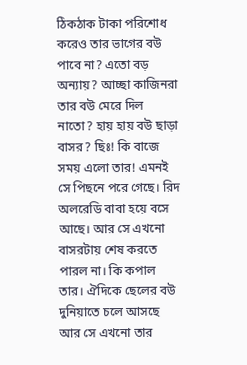ঠিকঠাক টাকা পরিশোধ করেও তার ভাগের বউ পাবে না? এতো বড় অন্যায়? আচ্ছা কাজিনরা তার বউ মেরে দিল নাতো? হায় হায় বউ ছাড়া বাসর? ছিঃ! কি বাজে সময় এলো তার! এমনই সে পিছনে পরে গেছে। রিদ অলরেডি বাবা হয়ে বসে আছে। আর সে এখনো বাসরটায় শেষ করতে পারল না। কি কপাল তার। ঐদিকে ছেলের বউ দুনিয়াতে চলে আসছে আর সে এখনো তার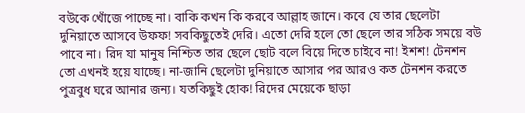বউকে খোঁজে পাচ্ছে না। বাকি কখন কি করবে আল্লাহ জানে। কবে যে তার ছেলেটা দুনিয়াতে আসবে উফফ! সবকিছুতেই দেরি। এতো দেরি হলে তো ছেলে তার সঠিক সময়ে বউ পাবে না। রিদ যা মানুষ নিশ্চিত তার ছেলে ছোট বলে বিয়ে দিতে চাইবে না! ইশশ! টেনশন তো এখনই হয়ে যাচ্ছে। না-জানি ছেলেটা দুনিয়াতে আসার পর আরও কত টেনশন করতে পুত্রবুধ ঘরে আনার জন্য। যতকিছুই হোক! রিদের মেয়েকে ছাড়া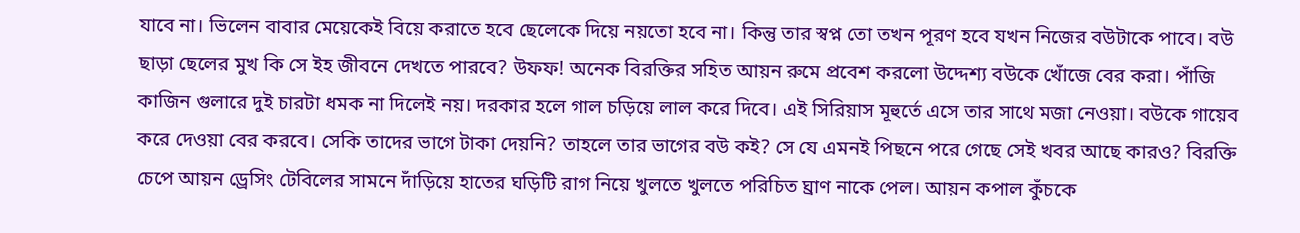যাবে না। ভিলেন বাবার মেয়েকেই বিয়ে করাতে হবে ছেলেকে দিয়ে নয়তো হবে না। কিন্তু তার স্বপ্ন তো তখন পূরণ হবে যখন নিজের বউটাকে পাবে। বউ ছাড়া ছেলের মুখ কি সে ইহ জীবনে দেখতে পারবে? উফফ! অনেক বিরক্তির সহিত আয়ন রুমে প্রবেশ করলো উদ্দেশ্য বউকে খোঁজে বের করা। পাঁজি কাজিন গুলারে দুই চারটা ধমক না দিলেই নয়। দরকার হলে গাল চড়িয়ে লাল করে দিবে। এই সিরিয়াস মূহুর্তে এসে তার সাথে মজা নেওয়া। বউকে গায়েব করে দেওয়া বের করবে। সেকি তাদের ভাগে টাকা দেয়নি? তাহলে তার ভাগের বউ কই? সে যে এমনই পিছনে পরে গেছে সেই খবর আছে কারও? বিরক্তি চেপে আয়ন ড্রেসিং টেবিলের সামনে দাঁড়িয়ে হাতের ঘড়িটি রাগ নিয়ে খুলতে খুলতে পরিচিত ঘ্রাণ নাকে পেল। আয়ন কপাল কুঁচকে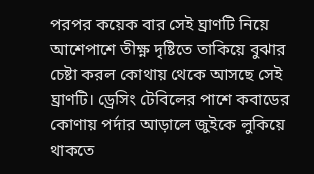পরপর কয়েক বার সেই ঘ্রাণটি নিয়ে আশেপাশে তীক্ষ্ণ দৃষ্টিতে তাকিয়ে বুঝার চেষ্টা করল কোথায় থেকে আসছে সেই ঘ্রাণটি। ড্রেসিং টেবিলের পাশে কবাডের কোণায় পর্দার আড়ালে জুইকে লুকিয়ে থাকতে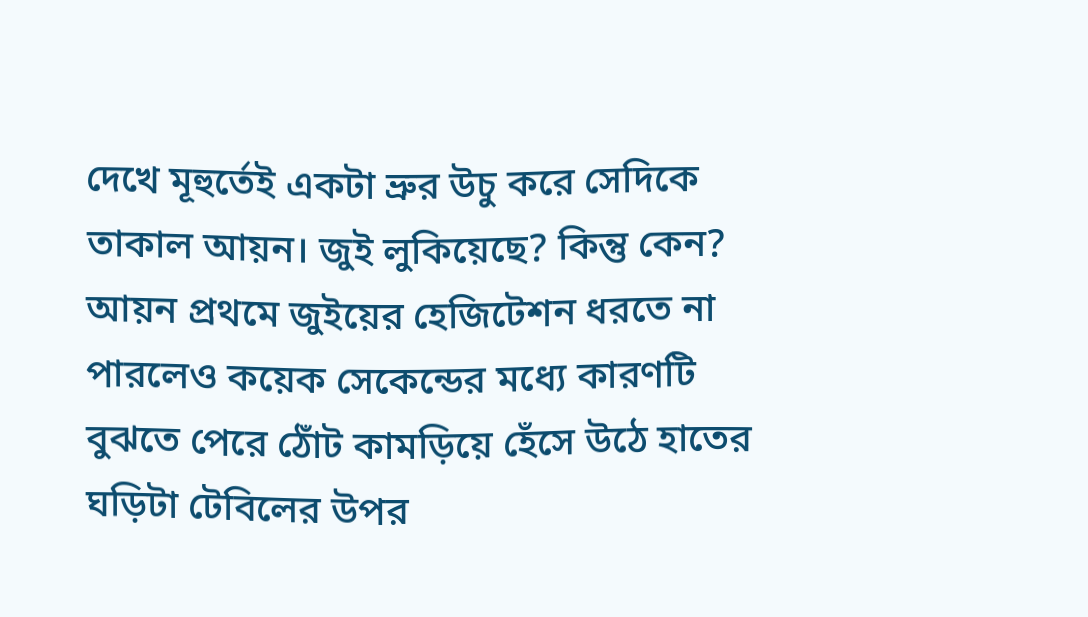দেখে মূহুর্তেই একটা ভ্রুর উচু করে সেদিকে তাকাল আয়ন। জুই লুকিয়েছে? কিন্তু কেন? আয়ন প্রথমে জুইয়ের হেজিটেশন ধরতে না পারলেও কয়েক সেকেন্ডের মধ্যে কারণটি বুঝতে পেরে ঠোঁট কামড়িয়ে হেঁসে উঠে হাতের ঘড়িটা টেবিলের উপর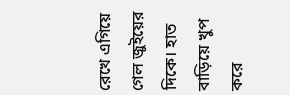রেখে এগিয়ে গেল জুইয়ের দিকে। হাত বাড়িয়ে খুপ করে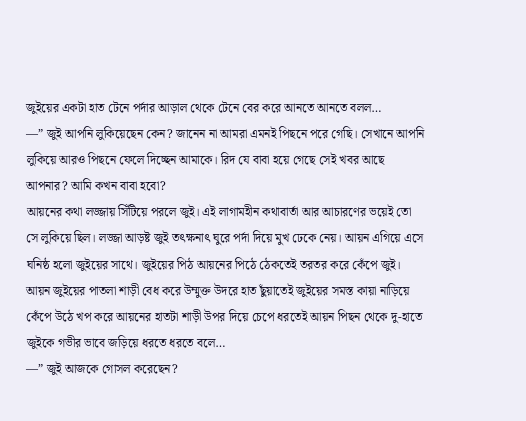জুইয়ের একটা হাত টেনে পর্দার আড়াল থেকে টেনে বের করে আনতে আনতে বলল…
—” জুই আপনি লুকিয়েছেন কেন? জানেন না আমরা এমনই পিছনে পরে গেছি। সেখানে আপনি লুকিয়ে আরও পিছনে ফেলে দিচ্ছেন আমাকে। রিদ যে বাবা হয়ে গেছে সেই খবর আছে আপনার? আমি কখন বাবা হবো?
আয়নের কথা লজ্জায় সিঁটিয়ে পরলে জুই। এই লাগামহীন কথাবার্তা আর আচারণের ভয়েই তো সে লুকিয়ে ছিল। লজ্জা আড়ষ্ট জুই তৎক্ষনাৎ ঘুরে পর্দা দিয়ে মুখ ঢেকে নেয়। আয়ন এগিয়ে এসে ঘনিষ্ঠ হলো জুইয়ের সাথে। জুইয়ের পিঠ আয়নের পিঠে ঠেকতেই তরতর করে কেঁপে জুই। আয়ন জুইয়ের পাতলা শাড়ী বেধ করে উম্মুক্ত উদরে হাত ছুঁয়াতেই জুইয়ের সমস্ত কায়া নাড়িয়ে কেঁপে উঠে খপ করে আয়নের হাতটা শাড়ী উপর দিয়ে চেপে ধরতেই আয়ন পিছন থেকে দু-হাতে জুইকে গভীর ভাবে জড়িয়ে ধরতে ধরতে বলে…
—” জুই আজকে গোসল করেছেন?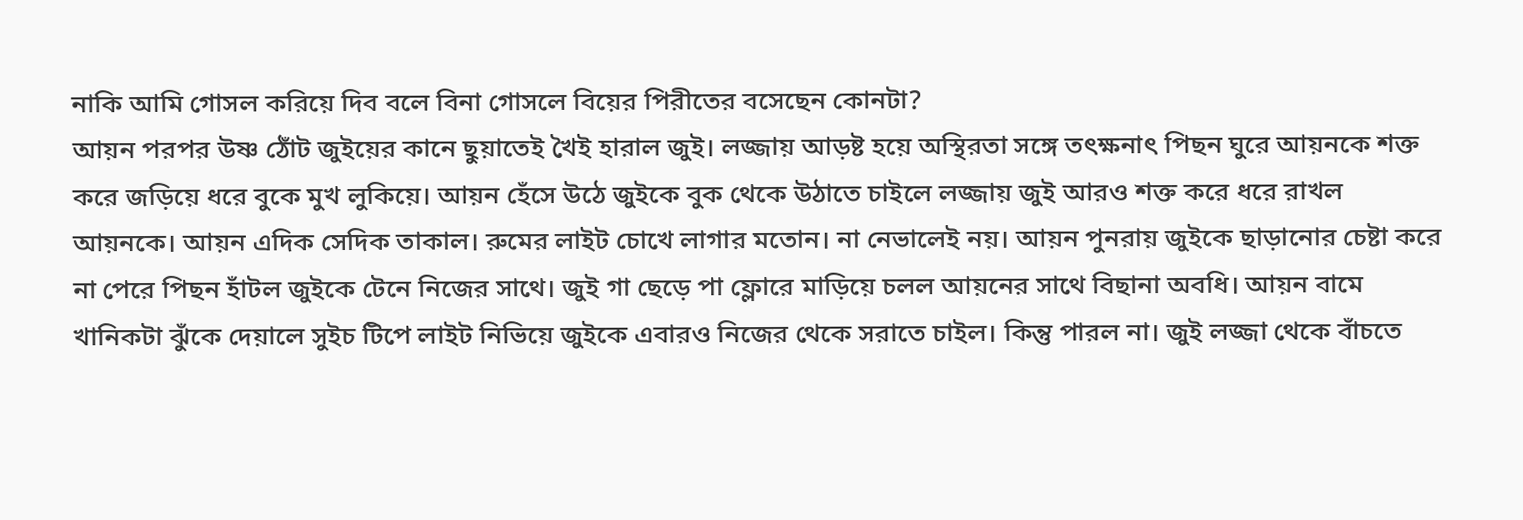নাকি আমি গোসল করিয়ে দিব বলে বিনা গোসলে বিয়ের পিরীতের বসেছেন কোনটা?
আয়ন পরপর উষ্ণ ঠোঁট জুইয়ের কানে ছুয়াতেই খৈই হারাল জুই। লজ্জায় আড়ষ্ট হয়ে অস্থিরতা সঙ্গে তৎক্ষনাৎ পিছন ঘুরে আয়নকে শক্ত করে জড়িয়ে ধরে বুকে মুখ লুকিয়ে। আয়ন হেঁসে উঠে জুইকে বুক থেকে উঠাতে চাইলে লজ্জায় জুই আরও শক্ত করে ধরে রাখল আয়নকে। আয়ন এদিক সেদিক তাকাল। রুমের লাইট চোখে লাগার মতোন। না নেভালেই নয়। আয়ন পুনরায় জুইকে ছাড়ানোর চেষ্টা করে না পেরে পিছন হাঁটল জুইকে টেনে নিজের সাথে। জুই গা ছেড়ে পা ফ্লোরে মাড়িয়ে চলল আয়নের সাথে বিছানা অবধি। আয়ন বামে খানিকটা ঝুঁকে দেয়ালে সুইচ টিপে লাইট নিভিয়ে জুইকে এবারও নিজের থেকে সরাতে চাইল। কিন্তু পারল না। জুই লজ্জা থেকে বাঁচতে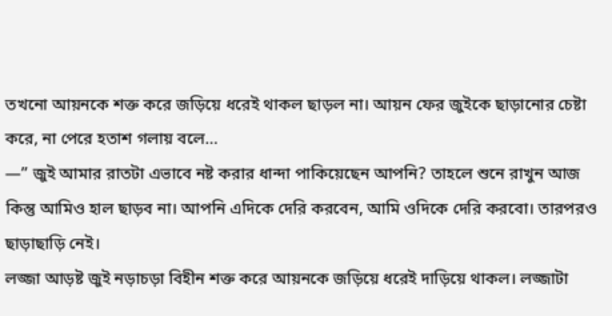তখনো আয়নকে শক্ত করে জড়িয়ে ধরেই থাকল ছাড়ল না। আয়ন ফের জুইকে ছাড়ানোর চেষ্টা করে, না পেরে হতাশ গলায় বলে…
—” জুই আমার রাতটা এভাবে নষ্ট করার ধান্দা পাকিয়েছেন আপনি? তাহলে শুনে রাখুন আজ কিন্তু আমিও হাল ছাড়ব না। আপনি এদিকে দেরি করবেন, আমি ওদিকে দেরি করবো। তারপরও ছাড়াছাড়ি নেই।
লজ্জা আড়ষ্ট জুই নড়াচড়া বিহীন শক্ত করে আয়নকে জড়িয়ে ধরেই দাড়িয়ে থাকল। লজ্জাটা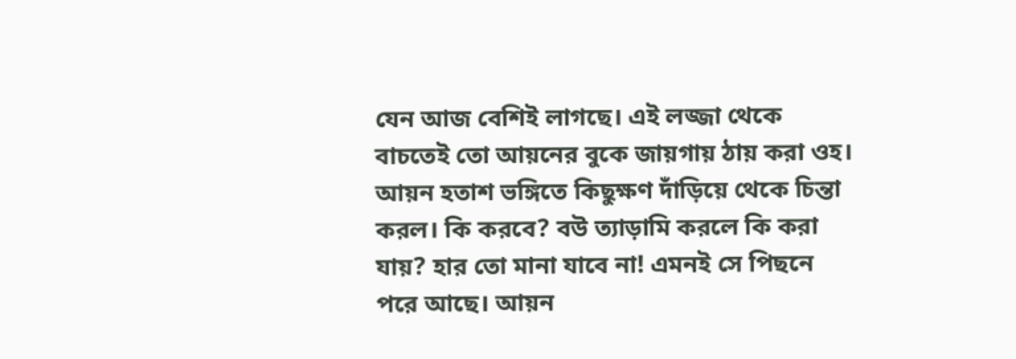যেন আজ বেশিই লাগছে। এই লজ্জা থেকে বাচতেই তো আয়নের বুকে জায়গায় ঠায় করা ওহ। আয়ন হতাশ ভঙ্গিতে কিছুক্ষণ দাঁড়িয়ে থেকে চিন্তা করল। কি করবে? বউ ত্যাড়ামি করলে কি করা যায়? হার তো মানা যাবে না! এমনই সে পিছনে পরে আছে। আয়ন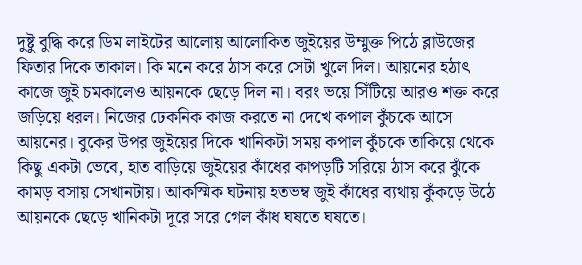দুষ্টু বুদ্ধি করে ডিম লাইটের আলোয় আলোকিত জুইয়ের উম্মুক্ত পিঠে ব্লাউজের ফিতার দিকে তাকাল। কি মনে করে ঠাস করে সেটা খুলে দিল। আয়নের হঠাৎ কাজে জুই চমকালেও আয়নকে ছেড়ে দিল না। বরং ভয়ে সিঁটিয়ে আরও শক্ত করে জড়িয়ে ধরল। নিজের ঢেকনিক কাজ করতে না দেখে কপাল কুঁচকে আসে আয়নের। বুকের উপর জুইয়ের দিকে খানিকটা সময় কপাল কুঁচকে তাকিয়ে থেকে কিছু একটা ভেবে, হাত বাড়িয়ে জুইয়ের কাঁধের কাপড়টি সরিয়ে ঠাস করে ঝুঁকে কামড় বসায় সেখানটায়। আকস্মিক ঘটনায় হতভম্ব জুই কাঁধের ব্যথায় কুঁকড়ে উঠে আয়নকে ছেড়ে খানিকটা দূরে সরে গেল কাঁধ ঘষতে ঘষতে।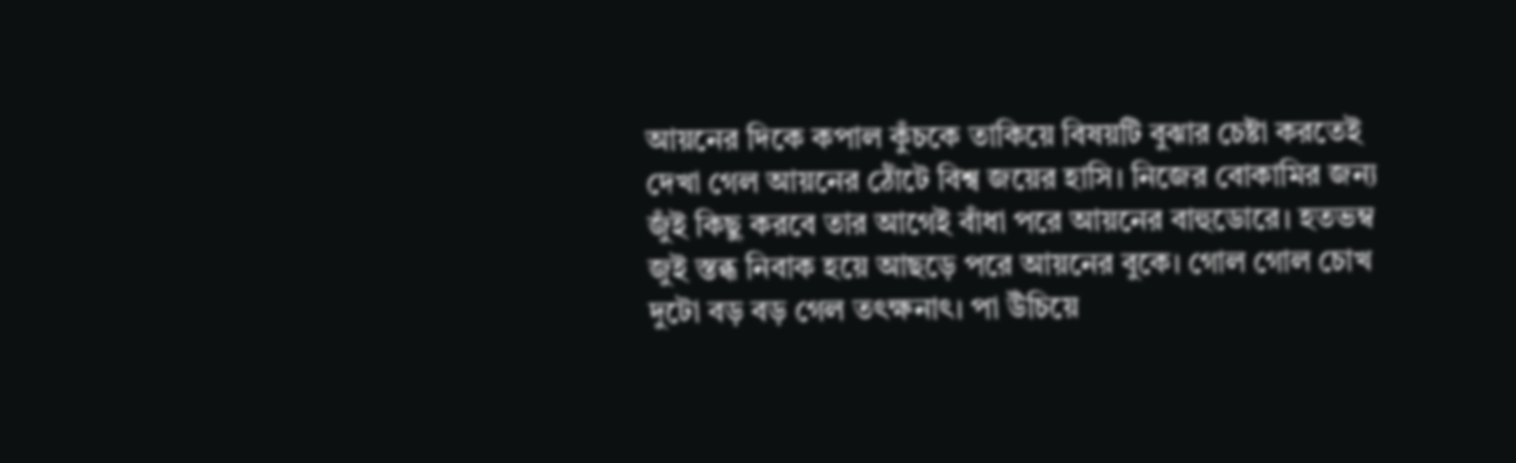আয়নের দিকে কপাল কুঁচকে তাকিয়ে বিষয়টি বুঝার চেষ্টা করতেই দেখা গেল আয়নের ঠোঁটে বিশ্ব জয়ের হাসি। নিজের বোকামির জন্য জুঁই কিছু করবে তার আগেই বাঁধা পরে আয়নের বাহুডোরে। হতভম্ব জুই স্তব্ধ নিবাক হয়ে আছড়ে পরে আয়নের বুকে। গোল গোল চোখ দুটো বড় বড় গেল তৎক্ষনাৎ। পা উঁচিয়ে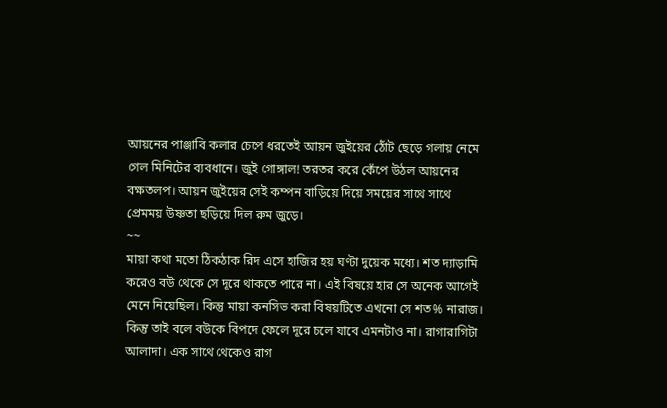আয়নের পাঞ্জাবি কলার চেপে ধরতেই আয়ন জুইয়ের ঠোঁট ছেড়ে গলায় নেমে গেল মিনিটের ব্যবধানে। জুই গোঙ্গাল! তরতর করে কেঁপে উঠল আয়নের বক্ষতলপ। আয়ন জুইয়ের সেই কম্পন বাড়িয়ে দিয়ে সময়ের সাথে সাথে প্রেমময় উষ্ণতা ছড়িয়ে দিল রুম জুড়ে।
~~
মায়া কথা মতো ঠিকঠাক রিদ এসে হাজির হয় ঘণ্টা দুয়েক মধ্যে। শত দ্যাড়ামি করেও বউ থেকে সে দূরে থাকতে পারে না। এই বিষয়ে হার সে অনেক আগেই মেনে নিয়েছিল। কিন্তু মায়া কনসিভ করা বিষয়টিতে এখনো সে শত% নারাজ। কিন্তু তাই বলে বউকে বিপদে ফেলে দূরে চলে যাবে এমনটাও না। রাগারাগিটা আলাদা। এক সাথে থেকেও রাগ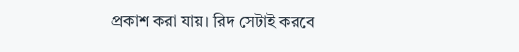প্রকাশ করা যায়। রিদ সেটাই করবে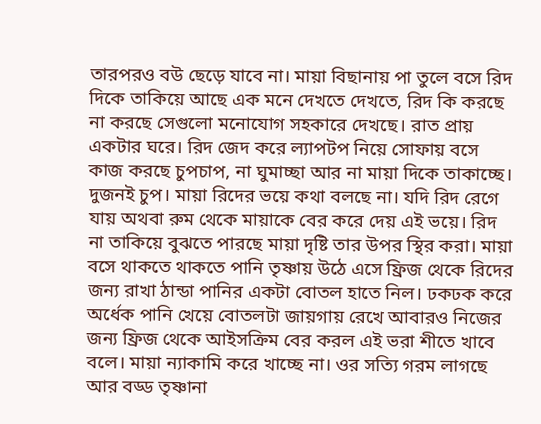তারপরও বউ ছেড়ে যাবে না। মায়া বিছানায় পা তুলে বসে রিদ দিকে তাকিয়ে আছে এক মনে দেখতে দেখতে, রিদ কি করছে না করছে সেগুলো মনোযোগ সহকারে দেখছে। রাত প্রায় একটার ঘরে। রিদ জেদ করে ল্যাপটপ নিয়ে সোফায় বসে কাজ করছে চুপচাপ, না ঘুমাচ্ছা আর না মায়া দিকে তাকাচ্ছে। দুজনই চুপ। মায়া রিদের ভয়ে কথা বলছে না। যদি রিদ রেগে যায় অথবা রুম থেকে মায়াকে বের করে দেয় এই ভয়ে। রিদ না তাকিয়ে বুঝতে পারছে মায়া দৃষ্টি তার উপর স্থির করা। মায়া বসে থাকতে থাকতে পানি তৃষ্ণায় উঠে এসে ফ্রিজ থেকে রিদের জন্য রাখা ঠান্ডা পানির একটা বোতল হাতে নিল। ঢকঢক করে অর্ধেক পানি খেয়ে বোতলটা জায়গায় রেখে আবারও নিজের জন্য ফ্রিজ থেকে আইসক্রিম বের করল এই ভরা শীতে খাবে বলে। মায়া ন্যাকামি করে খাচ্ছে না। ওর সত্যি গরম লাগছে আর বড্ড তৃষ্ণানা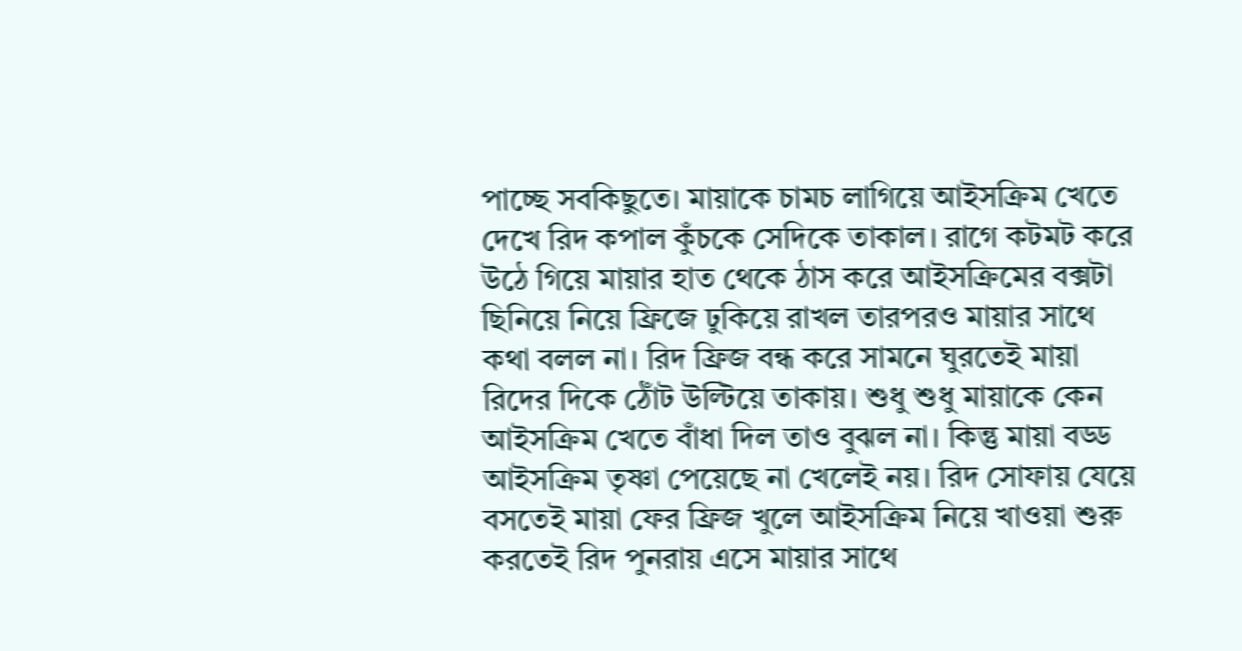পাচ্ছে সবকিছুতে। মায়াকে চামচ লাগিয়ে আইসক্রিম খেতে দেখে রিদ কপাল কুঁচকে সেদিকে তাকাল। রাগে কটমট করে উঠে গিয়ে মায়ার হাত থেকে ঠাস করে আইসক্রিমের বক্সটা ছিনিয়ে নিয়ে ফ্রিজে ঢুকিয়ে রাখল তারপরও মায়ার সাথে কথা বলল না। রিদ ফ্রিজ বন্ধ করে সামনে ঘুরতেই মায়া রিদের দিকে ঠোঁট উল্টিয়ে তাকায়। শুধু শুধু মায়াকে কেন আইসক্রিম খেতে বাঁধা দিল তাও বুঝল না। কিন্তু মায়া বড্ড আইসক্রিম তৃষ্ণা পেয়েছে না খেলেই নয়। রিদ সোফায় যেয়ে বসতেই মায়া ফের ফ্রিজ খুলে আইসক্রিম নিয়ে খাওয়া শুরু করতেই রিদ পুনরায় এসে মায়ার সাথে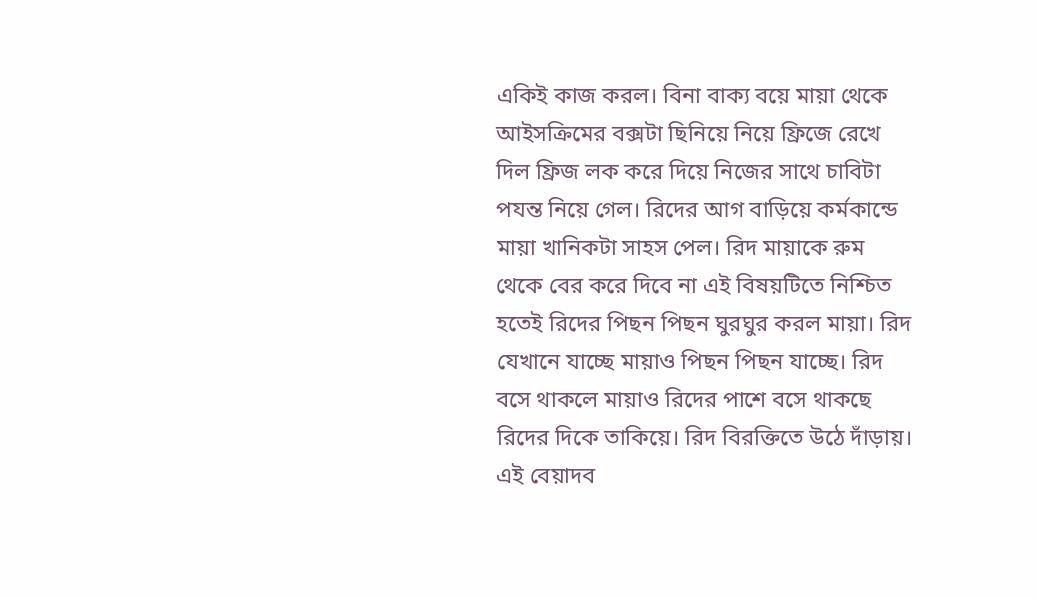একিই কাজ করল। বিনা বাক্য বয়ে মায়া থেকে আইসক্রিমের বক্সটা ছিনিয়ে নিয়ে ফ্রিজে রেখে দিল ফ্রিজ লক করে দিয়ে নিজের সাথে চাবিটা পযন্ত নিয়ে গেল। রিদের আগ বাড়িয়ে কর্মকান্ডে মায়া খানিকটা সাহস পেল। রিদ মায়াকে রুম থেকে বের করে দিবে না এই বিষয়টিতে নিশ্চিত হতেই রিদের পিছন পিছন ঘুরঘুর করল মায়া। রিদ যেখানে যাচ্ছে মায়াও পিছন পিছন যাচ্ছে। রিদ বসে থাকলে মায়াও রিদের পাশে বসে থাকছে রিদের দিকে তাকিয়ে। রিদ বিরক্তিতে উঠে দাঁড়ায়। এই বেয়াদব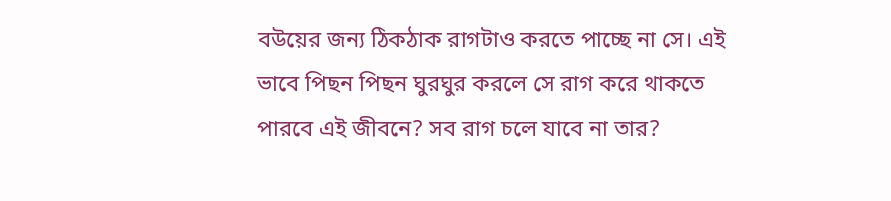বউয়ের জন্য ঠিকঠাক রাগটাও করতে পাচ্ছে না সে। এই ভাবে পিছন পিছন ঘুরঘুর করলে সে রাগ করে থাকতে পারবে এই জীবনে? সব রাগ চলে যাবে না তার?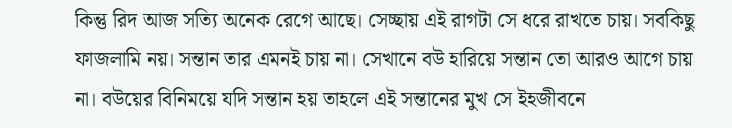কিন্তু রিদ আজ সত্যি অনেক রেগে আছে। সেচ্ছায় এই রাগটা সে ধরে রাখতে চায়। সবকিছু ফাজলামি নয়। সন্তান তার এমনই চায় না। সেখানে বউ হারিয়ে সন্তান তো আরও আগে চায় না। বউয়ের বিনিময়ে যদি সন্তান হয় তাহলে এই সন্তানের মুখ সে ইহজীবনে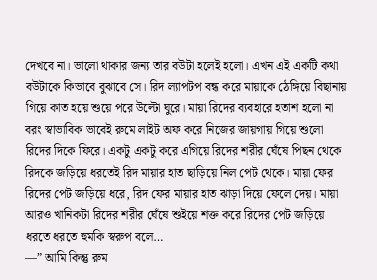দেখবে না। ভালো থাকার জন্য তার বউটা হলেই হলো। এখন এই একটি কথা বউটাকে কিভাবে বুঝাবে সে। রিদ ল্যাপটপ বন্ধ করে মায়াকে ঠেঙ্গিয়ে বিছানায় গিয়ে কাত হয়ে শুয়ে পরে উল্টো ঘুরে। মায়া রিদের ব্যবহারে হতাশ হলো না বরং স্বাভাবিক ভাবেই রুমে লাইট অফ করে নিজের জায়গায় গিয়ে শুলো রিদের দিকে ফিরে। একটু একটু করে এগিয়ে রিদের শরীর ঘেঁষে পিছন থেকে রিদকে জড়িয়ে ধরতেই রিদ মায়ার হাত ছাড়িয়ে নিল পেট থেকে। মায়া ফের রিদের পেট জড়িয়ে ধরে, রিদ ফের মায়ার হাত ঝাড়া দিয়ে ফেলে দেয়। মায়া আরও খানিকটা রিদের শরীর ঘেঁষে শুইয়ে শক্ত করে রিদের পেট জড়িয়ে ধরতে ধরতে হুমকি স্বরুপ বলে…
—” আমি কিন্তু রুম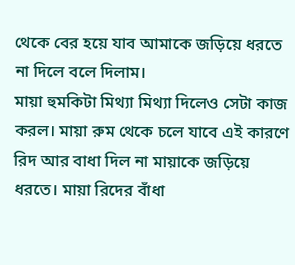থেকে বের হয়ে যাব আমাকে জড়িয়ে ধরতে না দিলে বলে দিলাম।
মায়া হুমকিটা মিথ্যা মিথ্যা দিলেও সেটা কাজ করল। মায়া রুম থেকে চলে যাবে এই কারণে রিদ আর বাধা দিল না মায়াকে জড়িয়ে ধরতে। মায়া রিদের বাঁধা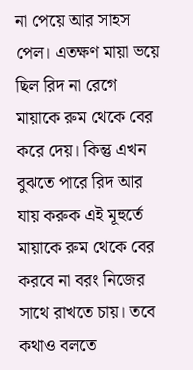না পেয়ে আর সাহস পেল। এতক্ষণ মায়া ভয়ে ছিল রিদ না রেগে মায়াকে রুম থেকে বের করে দেয়। কিন্তু এখন বুঝতে পারে রিদ আর যায় করুক এই মূহুর্তে মায়াকে রুম থেকে বের করবে না বরং নিজের সাথে রাখতে চায়। তবে কথাও বলতে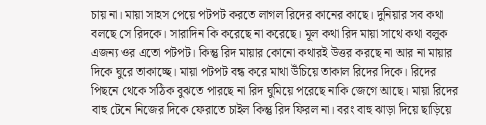চায় না। মায়া সাহস পেয়ে পটপট করতে লাগল রিদের কানের কাছে। দুনিয়ার সব কথা বলছে সে রিদকে। সারাদিন কি করেছে না করেছে। মূল কথা রিদ মায়া সাথে কথা বলুক এজন্য ওর এতো পটপট। কিন্তু রিদ মায়ার কোনো কথারই উত্তর করছে না আর না মায়ার দিকে ঘুরে তাকাচ্ছে। মায়া পটপট বন্ধ করে মাথা উঁচিয়ে তাকাল রিদের দিকে। রিদের পিছনে থেকে সঠিক বুঝতে পারছে না রিদ ঘুমিয়ে পরেছে নাকি জেগে আছে। মায়া রিদের বাহু টেনে নিজের দিকে ফেরাতে চাইল কিন্তু রিদ ফিরল না। বরং বাহু ঝাড়া দিয়ে ছাড়িয়ে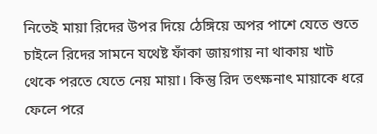নিতেই মায়া রিদের উপর দিয়ে ঠেঙ্গিয়ে অপর পাশে যেতে শুতে চাইলে রিদের সামনে যথেষ্ট ফাঁকা জায়গায় না থাকায় খাট থেকে পরতে যেতে নেয় মায়া। কিন্তু রিদ তৎক্ষনাৎ মায়াকে ধরে ফেলে পরে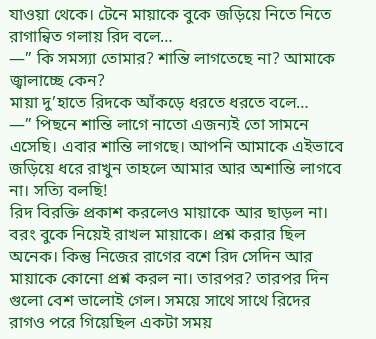যাওয়া থেকে। টেনে মায়াকে বুকে জড়িয়ে নিতে নিতে রাগান্বিত গলায় রিদ বলে…
—” কি সমস্যা তোমার? শান্তি লাগতেছে না? আমাকে জ্বালাচ্ছে কেন?
মায়া দু’হাতে রিদকে আঁকড়ে ধরতে ধরতে বলে…
—” পিছনে শান্তি লাগে নাতো এজন্যই তো সামনে এসেছি। এবার শান্তি লাগছে। আপনি আমাকে এইভাবে জড়িয়ে ধরে রাখুন তাহলে আমার আর অশান্তি লাগবে না। সত্যি বলছি!
রিদ বিরক্তি প্রকাশ করলেও মায়াকে আর ছাড়ল না। বরং বুকে নিয়েই রাখল মায়াকে। প্রশ্ন করার ছিল অনেক। কিন্তু নিজের রাগের বশে রিদ সেদিন আর মায়াকে কোনো প্রশ্ন করল না। তারপর? তারপর দিন গুলো বেশ ভালোই গেল। সময়ে সাথে সাথে রিদের রাগও পরে গিয়েছিল একটা সময়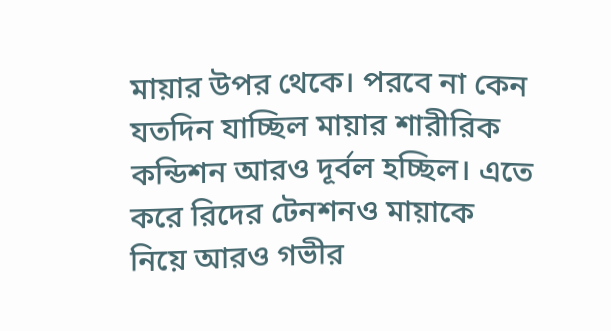মায়ার উপর থেকে। পরবে না কেন যতদিন যাচ্ছিল মায়ার শারীরিক কন্ডিশন আরও দূর্বল হচ্ছিল। এতে করে রিদের টেনশনও মায়াকে নিয়ে আরও গভীর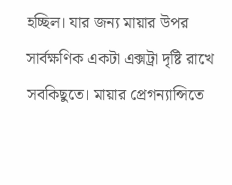হচ্ছিল। যার জন্য মায়ার উপর সার্বক্ষণিক একটা এক্সট্রা দৃষ্টি রাখে সবকিছুতে। মায়ার প্রেগন্যান্সিতে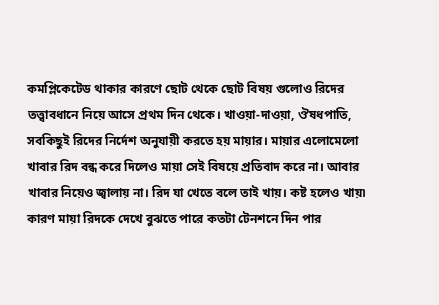কমপ্লিকেটেড থাকার কারণে ছোট থেকে ছোট বিষয় গুলোও রিদের তত্ত্বাবধানে নিয়ে আসে প্রথম দিন থেকে। খাওয়া-দাওয়া, ঔষধপাতি, সবকিছুই রিদের নির্দেশ অনুযায়ী করতে হয় মায়ার। মায়ার এলোমেলো খাবার রিদ বন্ধ করে দিলেও মায়া সেই বিষয়ে প্রতিবাদ করে না। আবার খাবার নিয়েও জ্বালায় না। রিদ যা খেতে বলে তাই খায়। কষ্ট হলেও খায়৷ কারণ মায়া রিদকে দেখে বুঝতে পারে কতটা টেনশনে দিন পার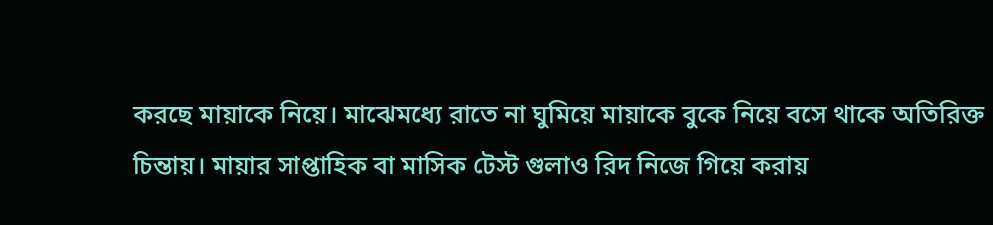করছে মায়াকে নিয়ে। মাঝেমধ্যে রাতে না ঘুমিয়ে মায়াকে বুকে নিয়ে বসে থাকে অতিরিক্ত চিন্তায়। মায়ার সাপ্তাহিক বা মাসিক টেস্ট গুলাও রিদ নিজে গিয়ে করায়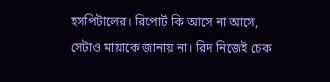হসপিটালের। রিপোর্ট কি আসে না আসে, সেটাও মায়াকে জানায় না। রিদ নিজেই চেক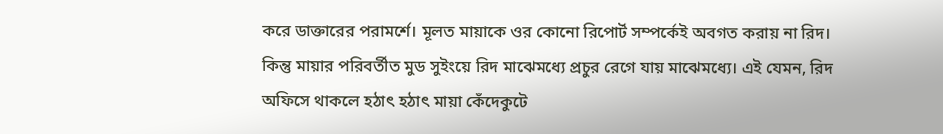করে ডাক্তারের পরামর্শে। মূলত মায়াকে ওর কোনো রিপোর্ট সম্পর্কেই অবগত করায় না রিদ। কিন্তু মায়ার পরিবর্তীত মুড সুইংয়ে রিদ মাঝেমধ্যে প্রচুর রেগে যায় মাঝেমধ্যে। এই যেমন, রিদ অফিসে থাকলে হঠাৎ হঠাৎ মায়া কেঁদেকুটে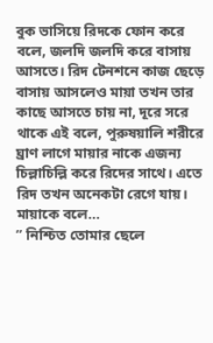বুক ভাসিয়ে রিদকে ফোন করে বলে, জলদি জলদি করে বাসায় আসতে। রিদ টেনশনে কাজ ছেড়ে বাসায় আসলেও মায়া তখন তার কাছে আসতে চায় না, দূরে সরে থাকে এই বলে, পুরুষয়ালি শরীরে ঘ্রাণ লাগে মায়ার নাকে এজন্য চিল্লাচিল্লি করে রিদের সাথে। এতে রিদ তখন অনেকটা রেগে যায়। মায়াকে বলে…
” নিশ্চিত তোমার ছেলে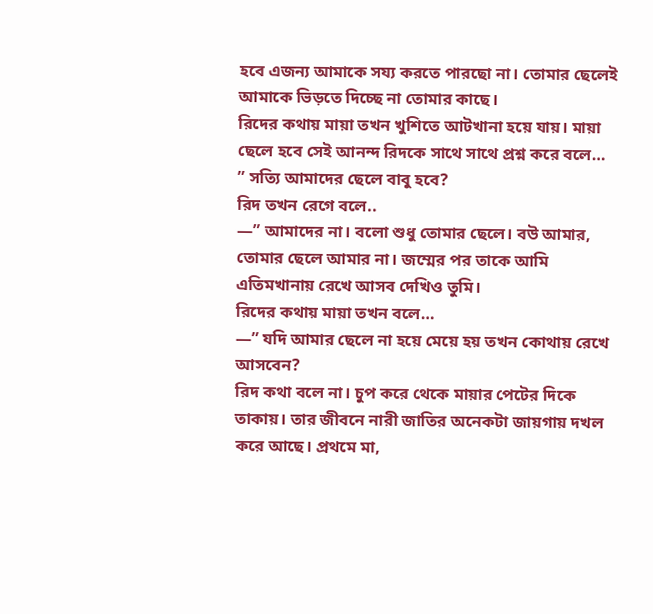হবে এজন্য আমাকে সয্য করতে পারছো না। তোমার ছেলেই আমাকে ভিড়তে দিচ্ছে না তোমার কাছে।
রিদের কথায় মায়া তখন খুশিতে আটখানা হয়ে যায়। মায়া ছেলে হবে সেই আনন্দ রিদকে সাথে সাথে প্রশ্ন করে বলে…
” সত্যি আমাদের ছেলে বাবু হবে?
রিদ তখন রেগে বলে..
—” আমাদের না। বলো শুধু তোমার ছেলে। বউ আমার, তোমার ছেলে আমার না। জম্মের পর তাকে আমি এতিমখানায় রেখে আসব দেখিও তুমি।
রিদের কথায় মায়া তখন বলে…
—” যদি আমার ছেলে না হয়ে মেয়ে হয় তখন কোথায় রেখে আসবেন?
রিদ কথা বলে না। চুপ করে থেকে মায়ার পেটের দিকে তাকায়। তার জীবনে নারী জাতির অনেকটা জায়গায় দখল করে আছে। প্রথমে মা,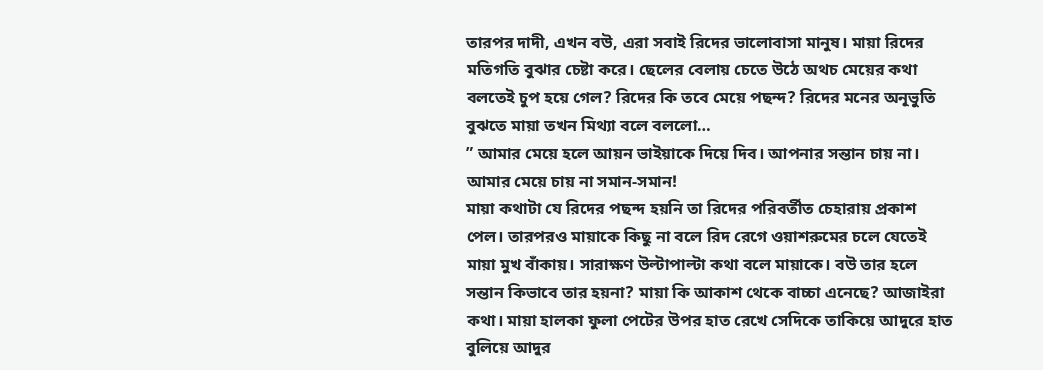তারপর দাদী, এখন বউ, এরা সবাই রিদের ভালোবাসা মানুষ। মায়া রিদের মতিগতি বুঝার চেষ্টা করে। ছেলের বেলায় চেতে উঠে অথচ মেয়ের কথা বলতেই চুপ হয়ে গেল? রিদের কি তবে মেয়ে পছন্দ? রিদের মনের অনূভুতি বুঝতে মায়া তখন মিথ্যা বলে বললো…
” আমার মেয়ে হলে আয়ন ভাইয়াকে দিয়ে দিব। আপনার সন্তান চায় না। আমার মেয়ে চায় না সমান-সমান!
মায়া কথাটা যে রিদের পছন্দ হয়নি তা রিদের পরিবর্তীত চেহারায় প্রকাশ পেল। তারপরও মায়াকে কিছু না বলে রিদ রেগে ওয়াশরুমের চলে যেতেই মায়া মুখ বাঁকায়। সারাক্ষণ উল্টাপাল্টা কথা বলে মায়াকে। বউ তার হলে সন্তান কিভাবে তার হয়না? মায়া কি আকাশ থেকে বাচ্চা এনেছে? আজাইরা কথা। মায়া হালকা ফুলা পেটের উপর হাত রেখে সেদিকে তাকিয়ে আদুরে হাত বুলিয়ে আদুর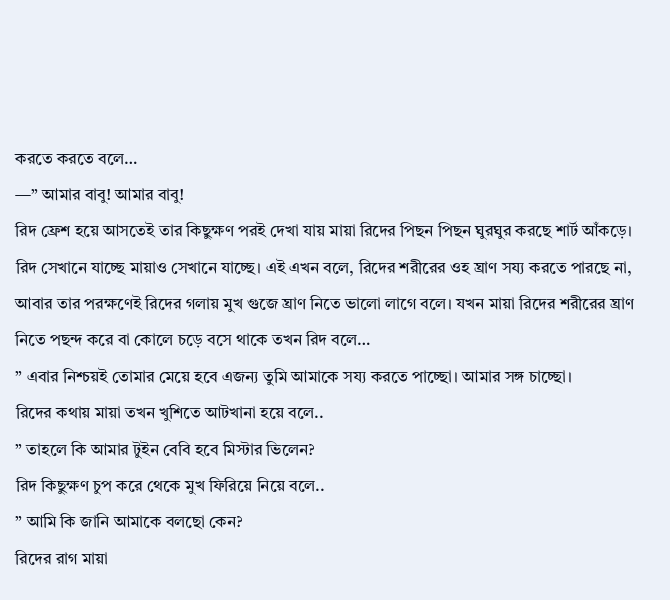করতে করতে বলে…
—” আমার বাবু! আমার বাবু!
রিদ ফ্রেশ হয়ে আসতেই তার কিছুক্ষণ পরই দেখা যায় মায়া রিদের পিছন পিছন ঘুরঘুর করছে শার্ট আঁকড়ে। রিদ সেখানে যাচ্ছে মায়াও সেখানে যাচ্ছে। এই এখন বলে, রিদের শরীরের ওহ ঘ্রাণ সয্য করতে পারছে না, আবার তার পরক্ষণেই রিদের গলায় মুখ গুজে ঘ্রাণ নিতে ভালো লাগে বলে। যখন মায়া রিদের শরীরের ঘ্রাণ নিতে পছন্দ করে বা কোলে চড়ে বসে থাকে তখন রিদ বলে…
” এবার নিশ্চয়ই তোমার মেয়ে হবে এজন্য তুমি আমাকে সয্য করতে পাচ্ছো। আমার সঙ্গ চাচ্ছো।
রিদের কথায় মায়া তখন খুশিতে আটখানা হয়ে বলে..
” তাহলে কি আমার টুইন বেবি হবে মিস্টার ভিলেন?
রিদ কিছুক্ষণ চুপ করে থেকে মুখ ফিরিয়ে নিয়ে বলে..
” আমি কি জানি আমাকে বলছো কেন?
রিদের রাগ মায়া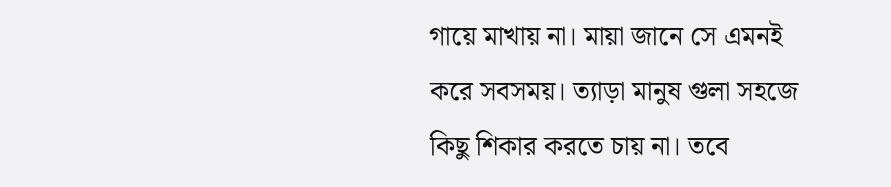গায়ে মাখায় না। মায়া জানে সে এমনই করে সবসময়। ত্যাড়া মানুষ গুলা সহজে কিছু শিকার করতে চায় না। তবে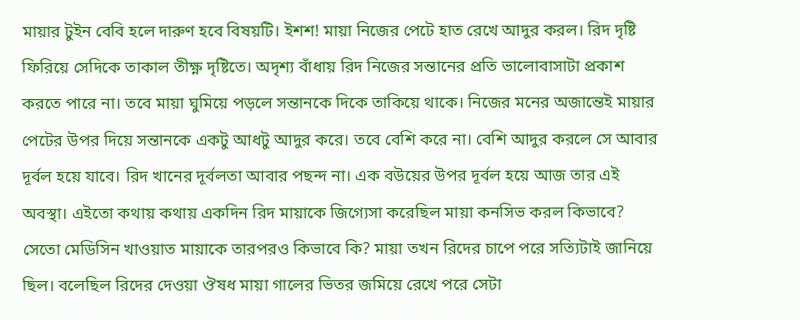মায়ার টুইন বেবি হলে দারুণ হবে বিষয়টি। ইশশ! মায়া নিজের পেটে হাত রেখে আদুর করল। রিদ দৃষ্টি ফিরিয়ে সেদিকে তাকাল তীক্ষ্ণ দৃষ্টিতে। অদৃশ্য বাঁধায় রিদ নিজের সন্তানের প্রতি ভালোবাসাটা প্রকাশ করতে পারে না। তবে মায়া ঘুমিয়ে পড়লে সন্তানকে দিকে তাকিয়ে থাকে। নিজের মনের অজান্তেই মায়ার পেটের উপর দিয়ে সন্তানকে একটু আধটু আদুর করে। তবে বেশি করে না। বেশি আদুর করলে সে আবার দূর্বল হয়ে যাবে। রিদ খানের দূর্বলতা আবার পছন্দ না। এক বউয়ের উপর দূর্বল হয়ে আজ তার এই অবস্থা। এইতো কথায় কথায় একদিন রিদ মায়াকে জিগ্যেসা করেছিল মায়া কনসিভ করল কিভাবে? সেতো মেডিসিন খাওয়াত মায়াকে তারপরও কিভাবে কি? মায়া তখন রিদের চাপে পরে সত্যিটাই জানিয়ে ছিল। বলেছিল রিদের দেওয়া ঔষধ মায়া গালের ভিতর জমিয়ে রেখে পরে সেটা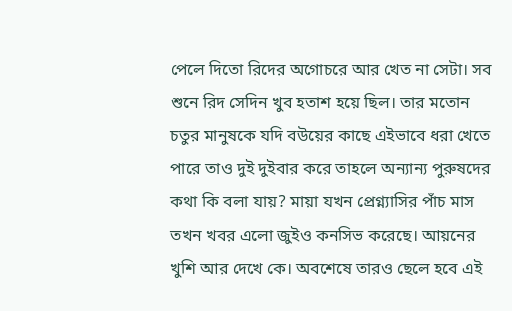পেলে দিতো রিদের অগোচরে আর খেত না সেটা। সব শুনে রিদ সেদিন খুব হতাশ হয়ে ছিল। তার মতোন চতুর মানুষকে যদি বউয়ের কাছে এইভাবে ধরা খেতে পারে তাও দুই দুইবার করে তাহলে অন্যান্য পুরুষদের কথা কি বলা যায়? মায়া যখন প্রেগ্ন্যাসির পাঁচ মাস তখন খবর এলো জুইও কনসিভ করেছে। আয়নের খুশি আর দেখে কে। অবশেষে তারও ছেলে হবে এই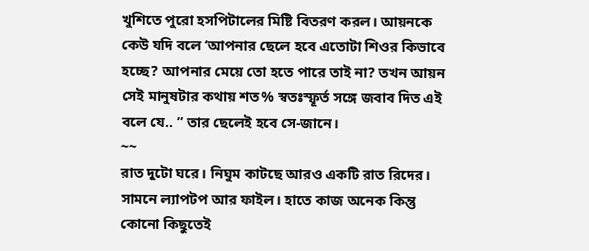খুশিতে পুরো হসপিটালের মিষ্টি বিতরণ করল। আয়নকে কেউ যদি বলে ‘আপনার ছেলে হবে এতোটা শিওর কিভাবে হচ্ছে? আপনার মেয়ে তো হতে পারে তাই না? তখন আয়ন সেই মানুষটার কথায় শত% স্বতঃস্ফূর্ত সঙ্গে জবাব দিত এই বলে যে.. ” তার ছেলেই হবে সে-জানে।
~~
রাত দুটো ঘরে। নিঘুম কাটছে আরও একটি রাত রিদের। সামনে ল্যাপটপ আর ফাইল। হাতে কাজ অনেক কিন্তু কোনো কিছুতেই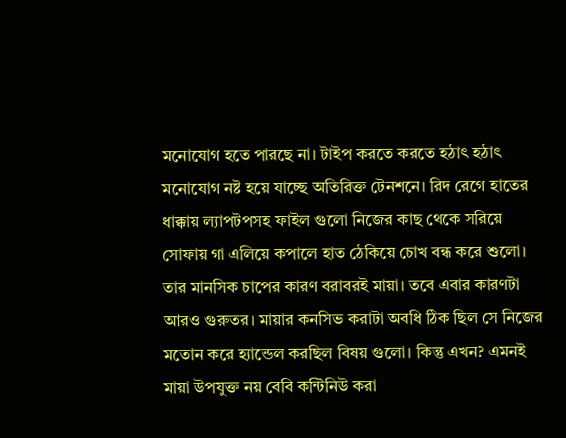মনোযোগ হতে পারছে না। টাইপ করতে করতে হঠাৎ হঠাৎ মনোযোগ নষ্ট হয়ে যাচ্ছে অতিরিক্ত টেনশনে। রিদ রেগে হাতের ধাক্কায় ল্যাপটপসহ ফাইল গুলো নিজের কাছ থেকে সরিয়ে সোফায় গা এলিয়ে কপালে হাত ঠেকিয়ে চোখ বন্ধ করে শুলো। তার মানসিক চাপের কারণ বরাবরই মায়া। তবে এবার কারণটা আরও গুরুতর। মায়ার কনসিভ করাটা অবধি ঠিক ছিল সে নিজের মতোন করে হ্যান্ডেল করছিল বিষয় গুলো। কিন্তু এখন? এমনই মায়া উপযুক্ত নয় বেবি কন্টিনিউ করা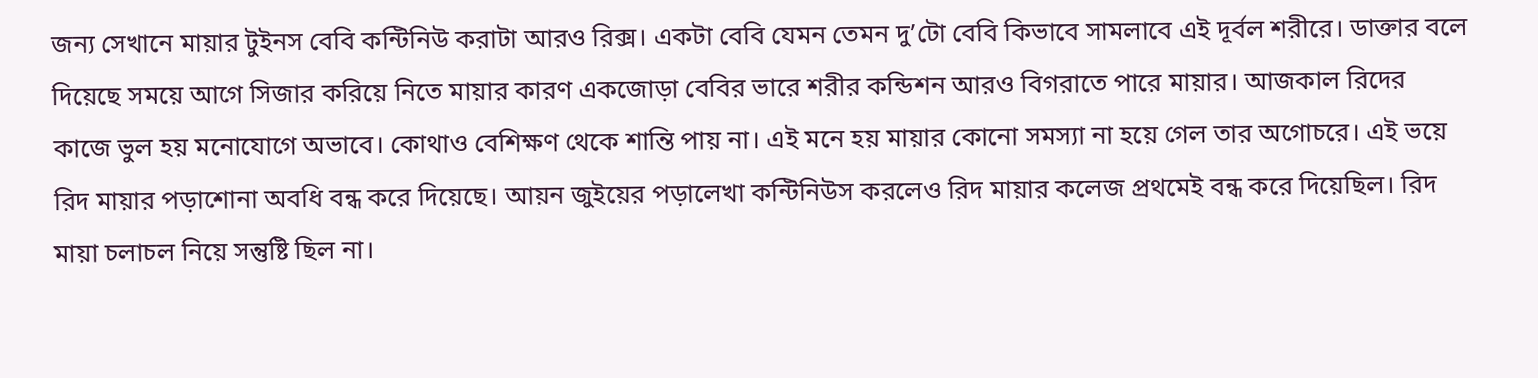জন্য সেখানে মায়ার টুইনস বেবি কন্টিনিউ করাটা আরও রিক্স। একটা বেবি যেমন তেমন দু’টো বেবি কিভাবে সামলাবে এই দূর্বল শরীরে। ডাক্তার বলে দিয়েছে সময়ে আগে সিজার করিয়ে নিতে মায়ার কারণ একজোড়া বেবির ভারে শরীর কন্ডিশন আরও বিগরাতে পারে মায়ার। আজকাল রিদের কাজে ভুল হয় মনোযোগে অভাবে। কোথাও বেশিক্ষণ থেকে শান্তি পায় না। এই মনে হয় মায়ার কোনো সমস্যা না হয়ে গেল তার অগোচরে। এই ভয়ে রিদ মায়ার পড়াশোনা অবধি বন্ধ করে দিয়েছে। আয়ন জুইয়ের পড়ালেখা কন্টিনিউস করলেও রিদ মায়ার কলেজ প্রথমেই বন্ধ করে দিয়েছিল। রিদ মায়া চলাচল নিয়ে সন্তুষ্টি ছিল না।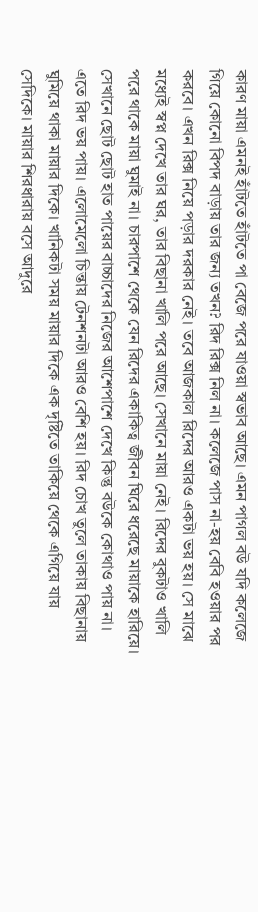কারণ মায়া এমনই হাঁটতে হাঁটতে পা বেজে পরে যাওয়া স্বভাব আছে। এমন পাগল বউ যদি কলেজে গিয়ে কোনো বিপদ বাড়ায় তার জন্য তখন? রিদ রিক্স নিল না। কলেজে পাস না-হয় বেবি হওয়ার পর করবে। এখন রিক্স নিয়ে পড়ার দরকার নেই। তবে আজকাল রিদের আরও একটা ভয় হয়। সে মাঝে মধ্যেই স্বপ্ন দেখে তার ঘর, তার বিছানা খালি পরে আছে। সেখানে মায়া নেই। রিদের বুকটাও খালি পরে থাকে মায়া ঘুমাই না। চারপাশে থেকে যেন রিদের একাকিত্ব জীবন ঘিরে ধরেছে মায়াকে হারিয়ে। সেখানে ছোট ছোট হাত পায়ের বাচ্চাদের নিজের আশেপাশে দেখে কিন্তু বউকে কোথাও পায় না। এতে রিদ ভয় পায়। এলোমেলো চিন্তায় টেনশনটা আরও বেশি হয়। রিদ চোখ তুলে তাকায় বিছানায় ঘুমিয়ে থাকা মায়ার দিকে। খানিকটা সময় মায়ার দিকে এক দৃষ্টিতে তাকিয়ে থেকে এগিয়ে যায় সেদিকে। মায়ার শিরধারায় বসে আদুরে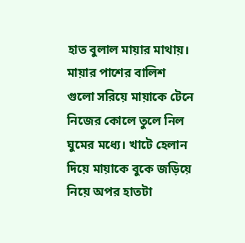হাত বুলাল মায়ার মাথায়। মায়ার পাশের বালিশ গুলো সরিয়ে মায়াকে টেনে নিজের কোলে তুলে নিল ঘুমের মধ্যে। খাটে হেলান দিয়ে মায়াকে বুকে জড়িয়ে নিয়ে অপর হাতটা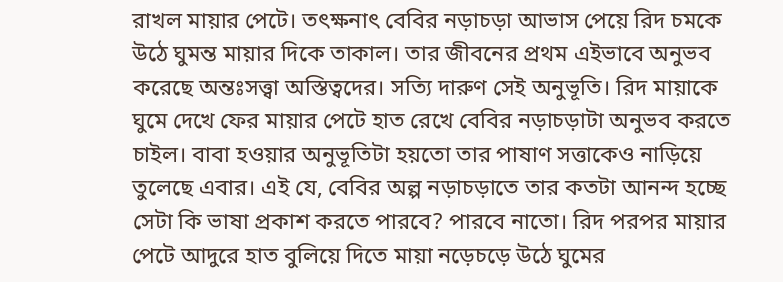রাখল মায়ার পেটে। তৎক্ষনাৎ বেবির নড়াচড়া আভাস পেয়ে রিদ চমকে উঠে ঘুমন্ত মায়ার দিকে তাকাল। তার জীবনের প্রথম এইভাবে অনুভব করেছে অন্তঃসত্ত্বা অস্তিত্বদের। সত্যি দারুণ সেই অনুভূতি। রিদ মায়াকে ঘুমে দেখে ফের মায়ার পেটে হাত রেখে বেবির নড়াচড়াটা অনুভব করতে চাইল। বাবা হওয়ার অনুভূতিটা হয়তো তার পাষাণ সত্তাকেও নাড়িয়ে তুলেছে এবার। এই যে, বেবির অল্প নড়াচড়াতে তার কতটা আনন্দ হচ্ছে সেটা কি ভাষা প্রকাশ করতে পারবে? পারবে নাতো। রিদ পরপর মায়ার পেটে আদুরে হাত বুলিয়ে দিতে মায়া নড়েচড়ে উঠে ঘুমের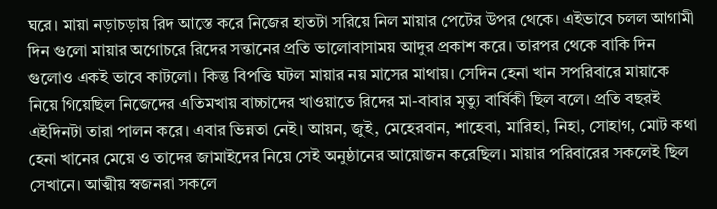ঘরে। মায়া নড়াচড়ায় রিদ আস্তে করে নিজের হাতটা সরিয়ে নিল মায়ার পেটের উপর থেকে। এইভাবে চলল আগামী দিন গুলো মায়ার অগোচরে রিদের সন্তানের প্রতি ভালোবাসাময় আদুর প্রকাশ করে। তারপর থেকে বাকি দিন গুলোও একই ভাবে কাটলো। কিন্তু বিপত্তি ঘটল মায়ার নয় মাসের মাথায়। সেদিন হেনা খান সপরিবারে মায়াকে নিয়ে গিয়েছিল নিজেদের এতিমখায় বাচ্চাদের খাওয়াতে রিদের মা-বাবার মৃত্যু বার্ষিকী ছিল বলে। প্রতি বছরই এইদিনটা তারা পালন করে। এবার ভিন্নতা নেই। আয়ন, জুই, মেহেরবান, শাহেবা, মারিহা, নিহা, সোহাগ, মোট কথা হেনা খানের মেয়ে ও তাদের জামাইদের নিয়ে সেই অনুষ্ঠানের আয়োজন করেছিল। মায়ার পরিবারের সকলেই ছিল সেখানে। আত্মীয় স্বজনরা সকলে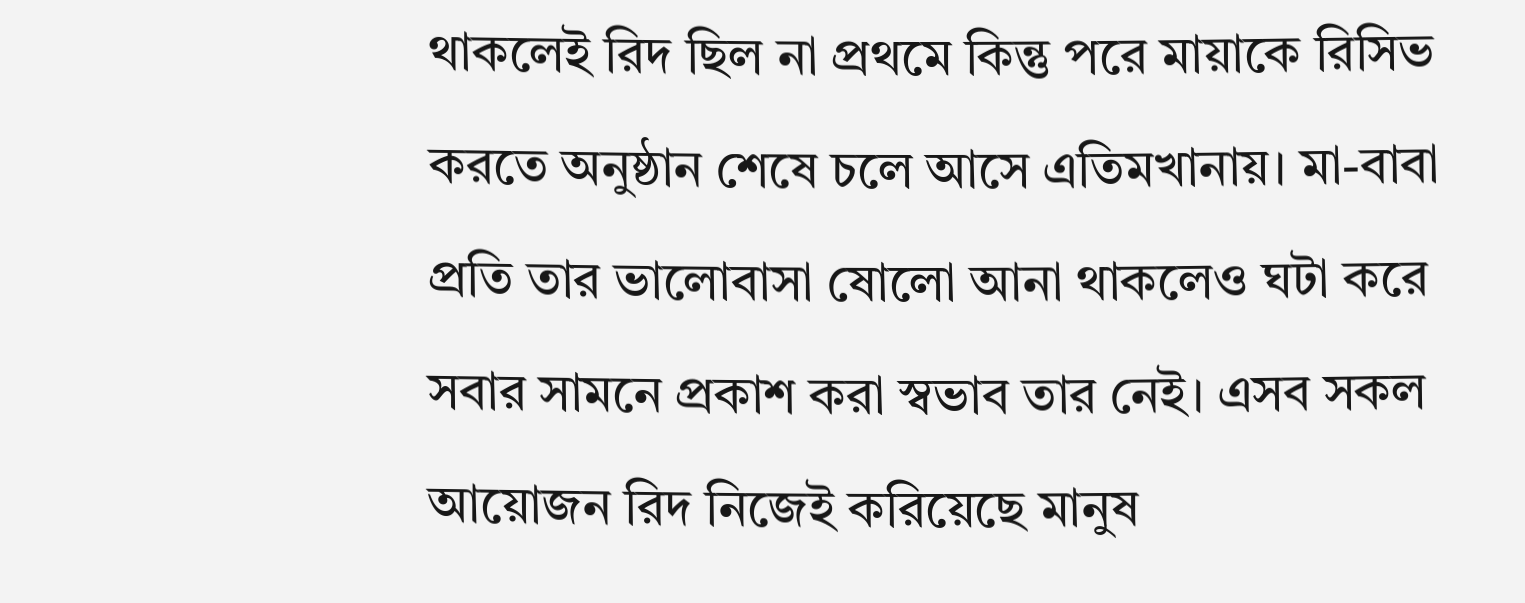থাকলেই রিদ ছিল না প্রথমে কিন্তু পরে মায়াকে রিসিভ করতে অনুষ্ঠান শেষে চলে আসে এতিমখানায়। মা-বাবা প্রতি তার ভালোবাসা ষোলো আনা থাকলেও ঘটা করে সবার সামনে প্রকাশ করা স্বভাব তার নেই। এসব সকল আয়োজন রিদ নিজেই করিয়েছে মানুষ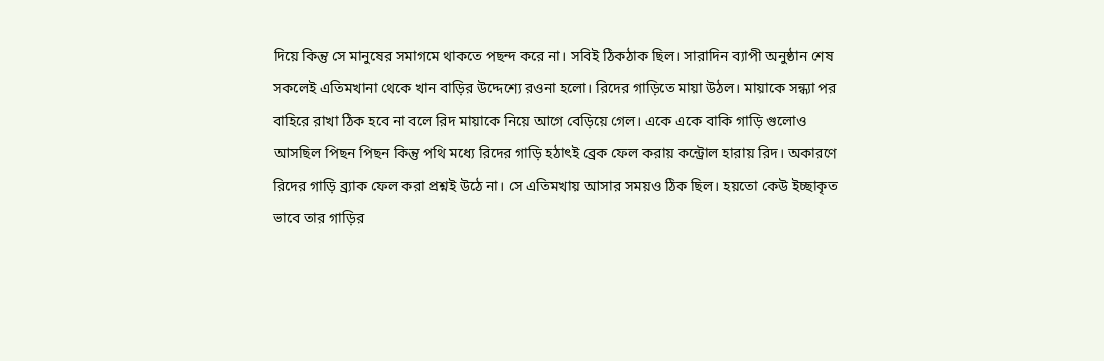দিয়ে কিন্তু সে মানুষের সমাগমে থাকতে পছন্দ করে না। সবিই ঠিকঠাক ছিল। সারাদিন ব্যাপী অনুষ্ঠান শেষ সকলেই এতিমখানা থেকে খান বাড়ির উদ্দেশ্যে রওনা হলো। রিদের গাড়িতে মায়া উঠল। মায়াকে সন্ধ্যা পর বাহিরে রাখা ঠিক হবে না বলে রিদ মায়াকে নিয়ে আগে বেড়িয়ে গেল। একে একে বাকি গাড়ি গুলোও আসছিল পিছন পিছন কিন্তু পথি মধ্যে রিদের গাড়ি হঠাৎই ব্রেক ফেল করায় কন্ট্রোল হারায় রিদ। অকারণে রিদের গাড়ি ব্র্যাক ফেল করা প্রশ্নই উঠে না। সে এতিমখায় আসার সময়ও ঠিক ছিল। হয়তো কেউ ইচ্ছাকৃত ভাবে তার গাড়ির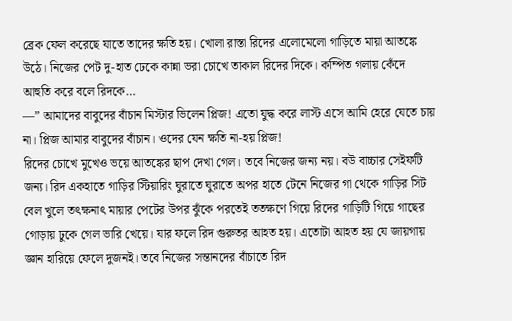ব্রেক ফেল করেছে যাতে তাদের ক্ষতি হয়। খোলা রাস্তা রিদের এলোমেলো গাড়িতে মায়া আতঙ্কে উঠে। নিজের পেট দু-হাত ঢেকে কান্না ভরা চোখে তাকাল রিদের দিকে। কম্পিত গলায় কেঁদে আহুতি করে বলে রিদকে…
—” আমাদের বাবুদের বাঁচান মিস্টার ভিলেন প্লিজ! এতো যুদ্ধ করে লাস্ট এসে আমি হেরে যেতে চায় না। প্লিজ আমার বাবুদের বাঁচান। ওদের যেন ক্ষতি না-হয় প্লিজ!
রিদের চোখে মুখেও ভয়ে আতঙ্কের ছাপ দেখা গেল। তবে নিজের জন্য নয়। বউ বাচ্চার সেইফটি জন্য। রিদ একহাতে গাড়ির স্টিয়ারিং ঘুরাতে ঘুরাতে অপর হাতে টেনে নিজের গা থেকে গাড়ির সিট বেল খুলে তৎক্ষনাৎ মায়ার পেটের উপর ঝুঁকে পরতেই ততক্ষণে গিয়ে রিদের গাড়িটি গিয়ে গাছের গোড়ায় ঢুকে গেল ভারি খেয়ে। যার ফলে রিদ গুরুতর আহত হয়। এতোটা আহত হয় যে জায়গায় জ্ঞান হারিয়ে ফেলে দুজনই। তবে নিজের সন্তানদের বাঁচাতে রিদ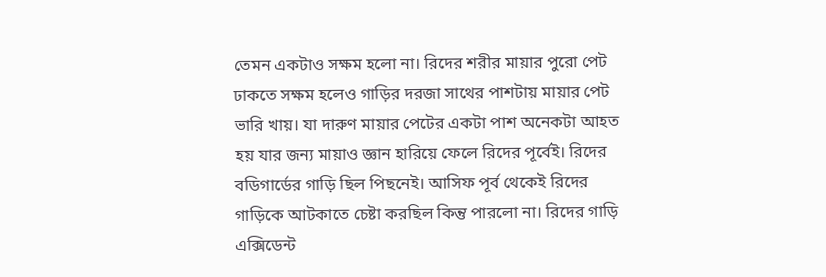তেমন একটাও সক্ষম হলো না। রিদের শরীর মায়ার পুরো পেট ঢাকতে সক্ষম হলেও গাড়ির দরজা সাথের পাশটায় মায়ার পেট ভারি খায়। যা দারুণ মায়ার পেটের একটা পাশ অনেকটা আহত হয় যার জন্য মায়াও জ্ঞান হারিয়ে ফেলে রিদের পূর্বেই। রিদের বডিগার্ডের গাড়ি ছিল পিছনেই। আসিফ পূর্ব থেকেই রিদের গাড়িকে আটকাতে চেষ্টা করছিল কিন্তু পারলো না। রিদের গাড়ি এক্সিডেন্ট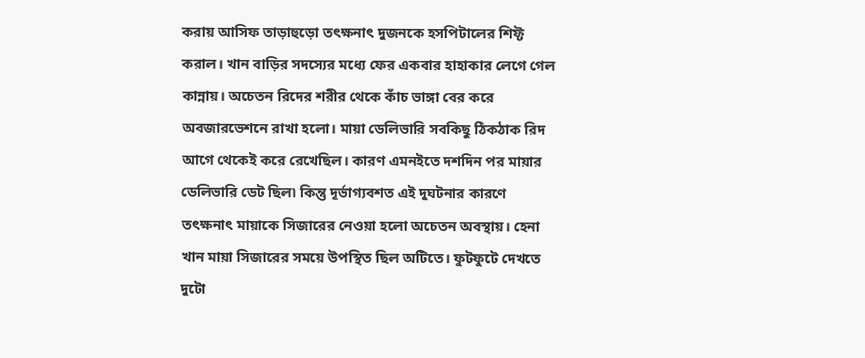করায় আসিফ তাড়াহুড়ো তৎক্ষনাৎ দুজনকে হসপিটালের শিফ্ট করাল। খান বাড়ির সদস্যের মধ্যে ফের একবার হাহাকার লেগে গেল কান্নায়। অচেতন রিদের শরীর থেকে কাঁচ ভাঙ্গা বের করে অবজারভেশনে রাখা হলো। মায়া ডেলিভারি সবকিছু ঠিকঠাক রিদ আগে থেকেই করে রেখেছিল। কারণ এমনইতে দশদিন পর মায়ার ডেলিভারি ডেট ছিল৷ কিন্তু দূর্ভাগ্যবশত এই দুঘটনার কারণে তৎক্ষনাৎ মায়াকে সিজারের নেওয়া হলো অচেতন অবস্থায়। হেনা খান মায়া সিজারের সময়ে উপস্থিত ছিল অটিতে। ফুটফুটে দেখতে দুটো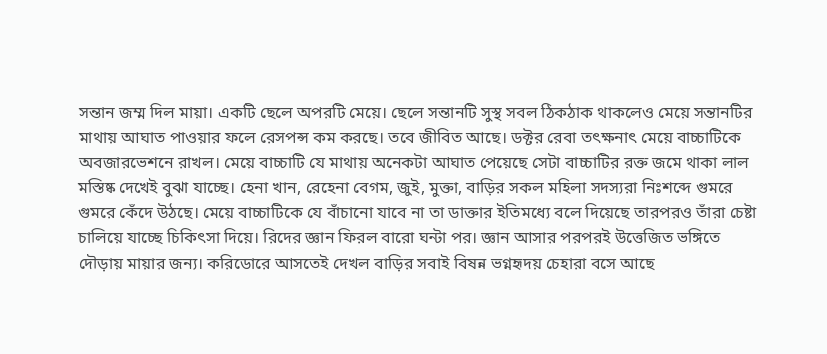সন্তান জম্ম দিল মায়া। একটি ছেলে অপরটি মেয়ে। ছেলে সন্তানটি সুস্থ সবল ঠিকঠাক থাকলেও মেয়ে সন্তানটির মাথায় আঘাত পাওয়ার ফলে রেসপন্স কম করছে। তবে জীবিত আছে। ডক্টর রেবা তৎক্ষনাৎ মেয়ে বাচ্চাটিকে অবজারভেশনে রাখল। মেয়ে বাচ্চাটি যে মাথায় অনেকটা আঘাত পেয়েছে সেটা বাচ্চাটির রক্ত জমে থাকা লাল মস্তিষ্ক দেখেই বুঝা যাচ্ছে। হেনা খান, রেহেনা বেগম, জুই, মুক্তা, বাড়ির সকল মহিলা সদস্যরা নিঃশব্দে গুমরে গুমরে কেঁদে উঠছে। মেয়ে বাচ্চাটিকে যে বাঁচানো যাবে না তা ডাক্তার ইতিমধ্যে বলে দিয়েছে তারপরও তাঁরা চেষ্টা চালিয়ে যাচ্ছে চিকিৎসা দিয়ে। রিদের জ্ঞান ফিরল বারো ঘন্টা পর। জ্ঞান আসার পরপরই উত্তেজিত ভঙ্গিতে দৌড়ায় মায়ার জন্য। করিডোরে আসতেই দেখল বাড়ির সবাই বিষন্ন ভগ্নহৃদয় চেহারা বসে আছে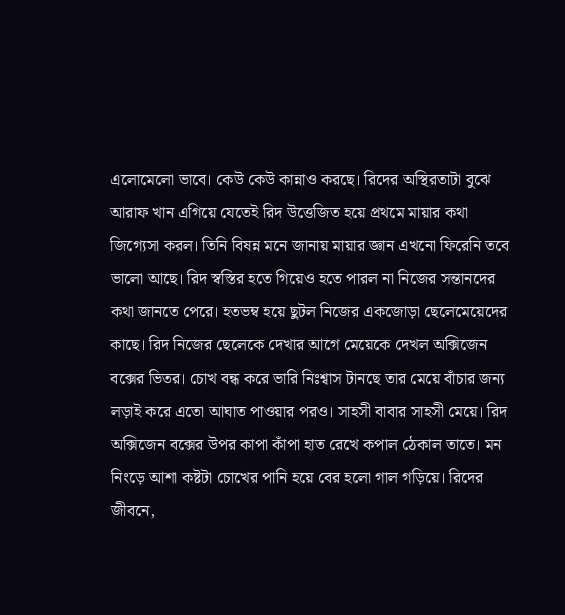এলোমেলো ভাবে। কেউ কেউ কান্নাও করছে। রিদের অস্থিরতাটা বুঝে আরাফ খান এগিয়ে যেতেই রিদ উত্তেজিত হয়ে প্রথমে মায়ার কথা জিগ্যেসা করল। তিনি বিষন্ন মনে জানায় মায়ার জ্ঞান এখনো ফিরেনি তবে ভালো আছে। রিদ স্বস্তির হতে গিয়েও হতে পারল না নিজের সন্তানদের কথা জানতে পেরে। হতভম্ব হয়ে ছুটল নিজের একজোড়া ছেলেমেয়েদের কাছে। রিদ নিজের ছেলেকে দেখার আগে মেয়েকে দেখল অক্সিজেন বক্সের ভিতর। চোখ বন্ধ করে ভারি নিঃশ্বাস টানছে তার মেয়ে বাঁচার জন্য লড়াই করে এতো আঘাত পাওয়ার পরও। সাহসী বাবার সাহসী মেয়ে। রিদ অক্সিজেন বক্সের উপর কাপা কাঁপা হাত রেখে কপাল ঠেকাল তাতে। মন নিংড়ে আশা কষ্টটা চোখের পানি হয়ে বের হলো গাল গড়িয়ে। রিদের জীবনে,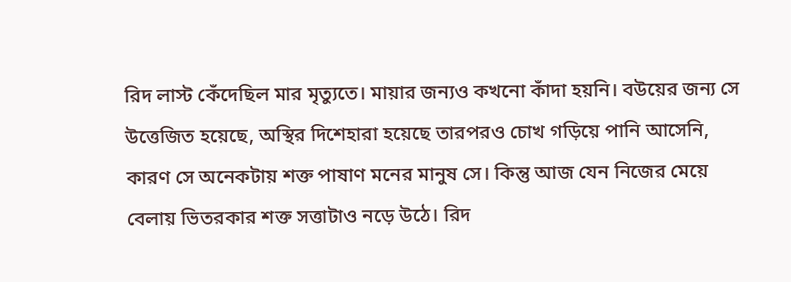রিদ লাস্ট কেঁদেছিল মার মৃত্যুতে। মায়ার জন্যও কখনো কাঁদা হয়নি। বউয়ের জন্য সে উত্তেজিত হয়েছে, অস্থির দিশেহারা হয়েছে তারপরও চোখ গড়িয়ে পানি আসেনি, কারণ সে অনেকটায় শক্ত পাষাণ মনের মানুষ সে। কিন্তু আজ যেন নিজের মেয়ে বেলায় ভিতরকার শক্ত সত্তাটাও নড়ে উঠে। রিদ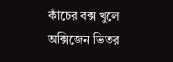কাঁচের বক্স খুলে অক্সিজেন ভিতর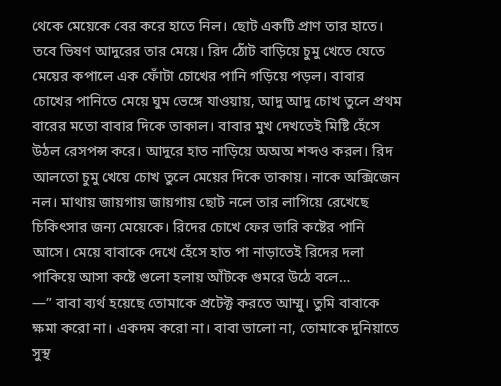থেকে মেয়েকে বের করে হাতে নিল। ছোট একটি প্রাণ তার হাতে। তবে ভিষণ আদুরের তার মেয়ে। রিদ ঠোঁট বাড়িয়ে চুমু খেতে যেতে মেয়ের কপালে এক ফোঁটা চোখের পানি গড়িয়ে পড়ল। বাবার চোখের পানিতে মেয়ে ঘুম ভেঙ্গে যাওয়ায়, আদু আদু চোখ তুলে প্রথম বারের মতো বাবার দিকে তাকাল। বাবার মুখ দেখতেই মিষ্টি হেঁসে উঠল রেসপন্স করে। আদুরে হাত নাড়িয়ে অঅঅ শব্দও করল। রিদ আলতো চুমু খেয়ে চোখ তুলে মেয়ের দিকে তাকায়। নাকে অক্সিজেন নল। মাথায় জায়গায় জায়গায় ছোট নলে তার লাগিয়ে রেখেছে চিকিৎসার জন্য মেয়েকে। রিদের চোখে ফের ভারি কষ্টের পানি আসে। মেয়ে বাবাকে দেখে হেঁসে হাত পা নাড়াতেই রিদের দলা পাকিয়ে আসা কষ্টে গুলো হলায় আঁটকে গুমরে উঠে বলে…
—” বাবা ব্যর্থ হয়েছে তোমাকে প্রটেক্ট করতে আম্মু। তুমি বাবাকে ক্ষমা করো না। একদম করো না। বাবা ভালো না, তোমাকে দুনিয়াতে সুস্থ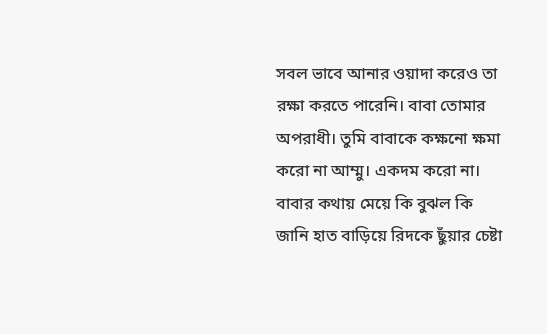সবল ভাবে আনার ওয়াদা করেও তা রক্ষা করতে পারেনি। বাবা তোমার অপরাধী। তুমি বাবাকে কক্ষনো ক্ষমা করো না আম্মু। একদম করো না।
বাবার কথায় মেয়ে কি বুঝল কি জানি হাত বাড়িয়ে রিদকে ছুঁয়ার চেষ্টা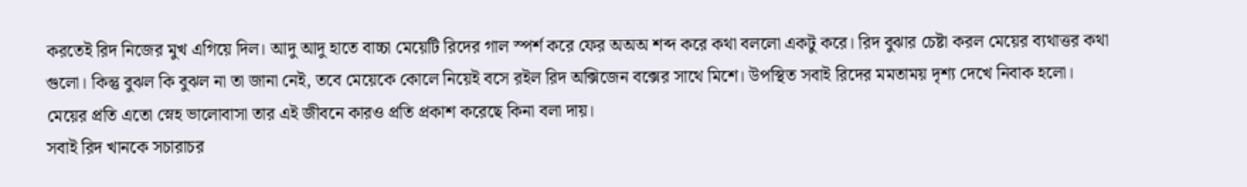করতেই রিদ নিজের মুখ এগিয়ে দিল। আদু আদু হাতে বাচ্চা মেয়েটি রিদের গাল স্পর্শ করে ফের অঅঅ শব্দ করে কথা বললো একটু করে। রিদ বুঝার চেষ্টা করল মেয়ের ব্যথাত্তর কথা গুলো। কিন্তু বুঝল কি বুঝল না তা জানা নেই, তবে মেয়েকে কোলে নিয়েই বসে রইল রিদ অক্সিজেন বক্সের সাথে মিশে। উপস্থিত সবাই রিদের মমতাময় দৃশ্য দেখে নিবাক হলো। মেয়ের প্রতি এতো স্নেহ ভালোবাসা তার এই জীবনে কারও প্রতি প্রকাশ করেছে কিনা বলা দায়।
সবাই রিদ খানকে সচারাচর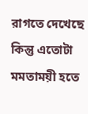রাগতে দেখেছে কিন্তু এতোটা মমতাময়ী হতে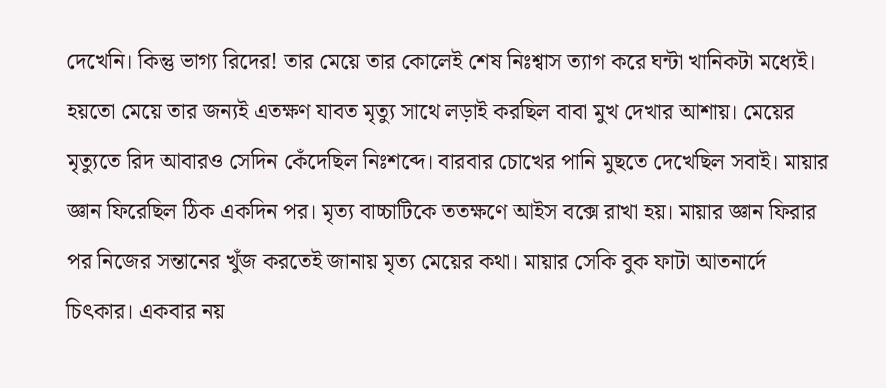দেখেনি। কিন্তু ভাগ্য রিদের! তার মেয়ে তার কোলেই শেষ নিঃশ্বাস ত্যাগ করে ঘন্টা খানিকটা মধ্যেই। হয়তো মেয়ে তার জন্যই এতক্ষণ যাবত মৃত্যু সাথে লড়াই করছিল বাবা মুখ দেখার আশায়। মেয়ের মৃত্যুতে রিদ আবারও সেদিন কেঁদেছিল নিঃশব্দে। বারবার চোখের পানি মুছতে দেখেছিল সবাই। মায়ার জ্ঞান ফিরেছিল ঠিক একদিন পর। মৃত্য বাচ্চাটিকে ততক্ষণে আইস বক্সে রাখা হয়। মায়ার জ্ঞান ফিরার পর নিজের সন্তানের খুঁজ করতেই জানায় মৃত্য মেয়ের কথা। মায়ার সেকি বুক ফাটা আতনার্দে চিৎকার। একবার নয়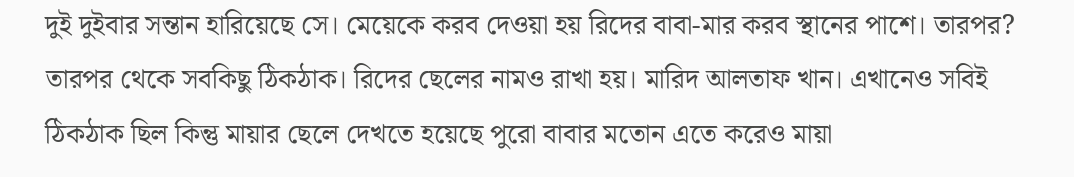দুই দুইবার সন্তান হারিয়েছে সে। মেয়েকে করব দেওয়া হয় রিদের বাবা-মার করব স্থানের পাশে। তারপর? তারপর থেকে সবকিছু ঠিকঠাক। রিদের ছেলের নামও রাখা হয়। মারিদ আলতাফ খান। এখানেও সবিই ঠিকঠাক ছিল কিন্তু মায়ার ছেলে দেখতে হয়েছে পুরো বাবার মতোন এতে করেও মায়া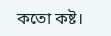কতো কষ্ট।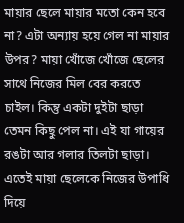মায়ার ছেলে মায়ার মতো কেন হবে না? এটা অন্যায় হয়ে গেল না মায়ার উপর? মায়া খোঁজে খোঁজে ছেলের সাথে নিজের মিল বের করতে চাইল। কিন্তু একটা দুইটা ছাড়া তেমন কিছু পেল না। এই যা গায়ের রঙটা আর গলার তিলটা ছাড়া। এতেই মায়া ছেলেকে নিজের উপাধি দিয়ে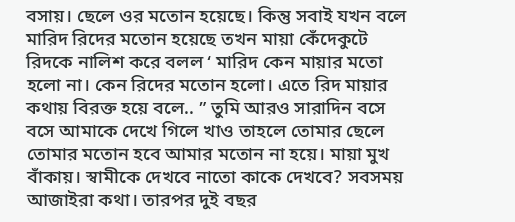বসায়। ছেলে ওর মতোন হয়েছে। কিন্তু সবাই যখন বলে মারিদ রিদের মতোন হয়েছে তখন মায়া কেঁদেকুটে রিদকে নালিশ করে বলল ‘ মারিদ কেন মায়ার মতো হলো না। কেন রিদের মতোন হলো। এতে রিদ মায়ার কথায় বিরক্ত হয়ে বলে.. ” তুমি আরও সারাদিন বসে বসে আমাকে দেখে গিলে খাও তাহলে তোমার ছেলে তোমার মতোন হবে আমার মতোন না হয়ে। মায়া মুখ বাঁকায়। স্বামীকে দেখবে নাতো কাকে দেখবে? সবসময় আজাইরা কথা। তারপর দুই বছর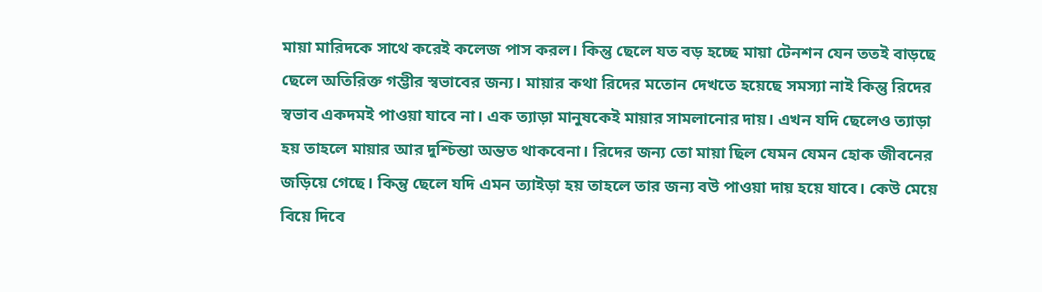মায়া মারিদকে সাথে করেই কলেজ পাস করল। কিন্তু ছেলে যত বড় হচ্ছে মায়া টেনশন যেন ততই বাড়ছে ছেলে অতিরিক্ত গম্ভীর স্বভাবের জন্য। মায়ার কথা রিদের মতোন দেখতে হয়েছে সমস্যা নাই কিন্তু রিদের স্বভাব একদমই পাওয়া যাবে না। এক ত্যাড়া মানুষকেই মায়ার সামলানোর দায়। এখন যদি ছেলেও ত্যাড়া হয় তাহলে মায়ার আর দুশ্চিন্তা অন্তত থাকবেনা। রিদের জন্য তো মায়া ছিল যেমন যেমন হোক জীবনের জড়িয়ে গেছে। কিন্তু ছেলে যদি এমন ত্যাইড়া হয় তাহলে তার জন্য বউ পাওয়া দায় হয়ে যাবে। কেউ মেয়ে বিয়ে দিবে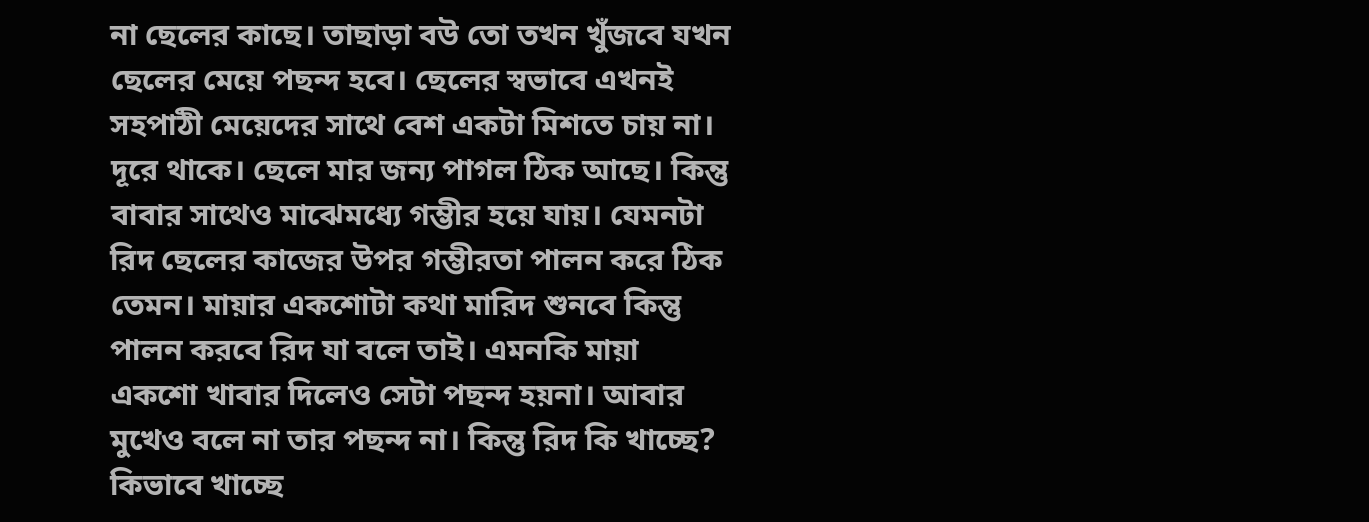না ছেলের কাছে। তাছাড়া বউ তো তখন খুঁজবে যখন ছেলের মেয়ে পছন্দ হবে। ছেলের স্বভাবে এখনই সহপাঠী মেয়েদের সাথে বেশ একটা মিশতে চায় না। দূরে থাকে। ছেলে মার জন্য পাগল ঠিক আছে। কিন্তু বাবার সাথেও মাঝেমধ্যে গম্ভীর হয়ে যায়। যেমনটা রিদ ছেলের কাজের উপর গম্ভীরতা পালন করে ঠিক তেমন। মায়ার একশোটা কথা মারিদ শুনবে কিন্তু পালন করবে রিদ যা বলে তাই। এমনকি মায়া একশো খাবার দিলেও সেটা পছন্দ হয়না। আবার মুখেও বলে না তার পছন্দ না। কিন্তু রিদ কি খাচ্ছে? কিভাবে খাচ্ছে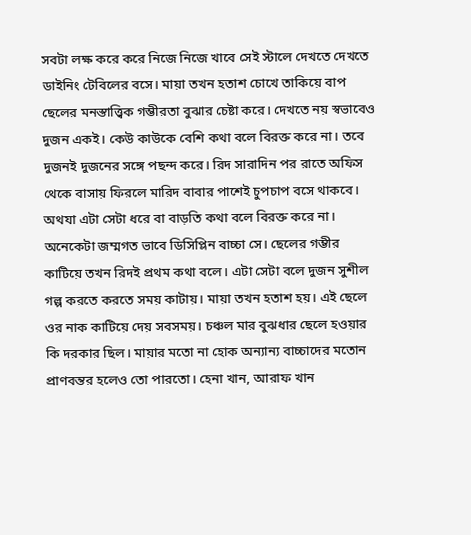সবটা লক্ষ করে করে নিজে নিজে খাবে সেই স্টালে দেখতে দেখতে ডাইনিং টেবিলের বসে। মায়া তখন হতাশ চোখে তাকিয়ে বাপ ছেলের মনস্তাত্ত্বিক গম্ভীরতা বুঝার চেষ্টা করে। দেখতে নয় স্বভাবেও দুজন একই। কেউ কাউকে বেশি কথা বলে বিরক্ত করে না। তবে দুজনই দুজনের সঙ্গে পছন্দ করে। রিদ সারাদিন পর রাতে অফিস থেকে বাসায় ফিরলে মারিদ বাবার পাশেই চুপচাপ বসে থাকবে। অথযা এটা সেটা ধরে বা বাড়তি কথা বলে বিরক্ত করে না। অনেকেটা জম্মগত ভাবে ডিসিপ্লিন বাচ্চা সে। ছেলের গম্ভীর কাটিয়ে তখন রিদই প্রথম কথা বলে। এটা সেটা বলে দুজন সুশীল গল্প করতে করতে সময় কাটায়। মায়া তখন হতাশ হয়। এই ছেলে ওর নাক কাটিয়ে দেয় সবসময়। চঞ্চল মার বুঝধার ছেলে হওয়ার কি দরকার ছিল। মায়ার মতো না হোক অন্যান্য বাচ্চাদের মতোন প্রাণবন্তর হলেও তো পারতো। হেনা খান, আরাফ খান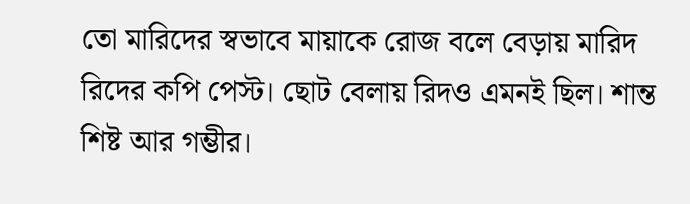তো মারিদের স্বভাবে মায়াকে রোজ বলে বেড়ায় মারিদ রিদের কপি পেস্ট। ছোট বেলায় রিদও এমনই ছিল। শান্ত শিষ্ট আর গম্ভীর।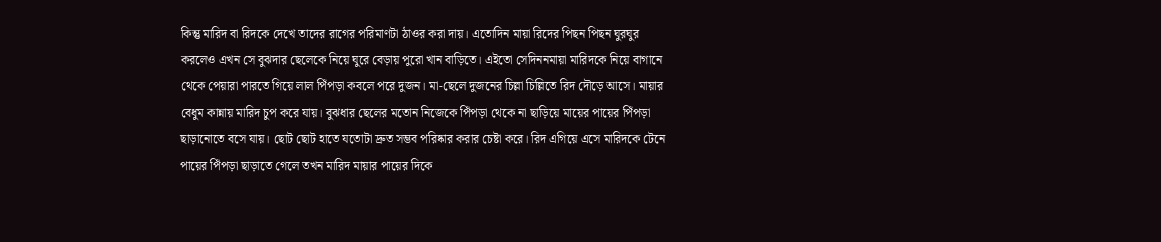কিন্তু মারিদ বা রিদকে দেখে তাদের রাগের পরিমাণটা ঠাওর করা দায়। এতোদিন মায়া রিদের পিছন পিছন ঘুরঘুর করলেও এখন সে বুঝদার ছেলেকে নিয়ে ঘুরে বেড়ায় পুরো খান বাড়িতে। এইতো সেদিননমায়া মারিদকে নিয়ে বাগানে থেকে পেয়ারা পারতে গিয়ে লাল পিঁপড়া কবলে পরে দুজন। মা-ছেলে দুজনের চিল্লা চিল্লিতে রিদ দৌড়ে আসে। মায়ার বেধুম কান্নায় মারিদ চুপ করে যায়। বুঝধার ছেলের মতোন নিজেকে পিঁপড়া থেকে না ছাড়িয়ে মায়ের পায়ের পিঁপড়া ছাড়ানোতে বসে যায়। ছোট ছোট হাতে যতোটা দ্রুত সম্ভব পরিষ্কার করার চেষ্টা করে। রিদ এগিয়ে এসে মারিদকে টেনে পায়ের পিঁপড়া ছাড়াতে গেলে তখন মারিদ মায়ার পায়ের দিকে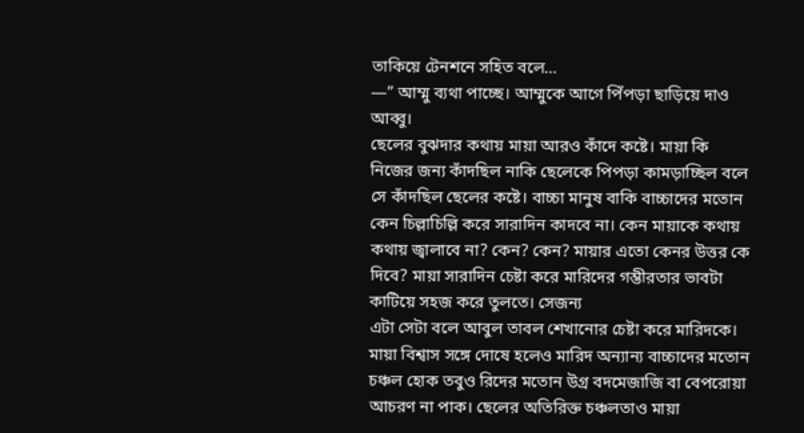তাকিয়ে টেনশনে সহিত বলে…
—” আম্মু ব্যথা পাচ্ছে। আম্মুকে আগে পিঁপড়া ছাড়িয়ে দাও আব্বু।
ছেলের বুঝদার কথায় মায়া আরও কাঁদে কষ্টে। মায়া কি নিজের জন্য কাঁদছিল নাকি ছেলেকে পিপড়া কামড়াচ্ছিল বলে সে কাঁদছিল ছেলের কষ্টে। বাচ্চা মানুষ বাকি বাচ্চাদের মতোন কেন চিল্লাচিল্লি করে সারাদিন কাদবে না। কেন মায়াকে কথায় কথায় জ্বালাবে না? কেন? কেন? মায়ার এতো কেনর উত্তর কে দিবে? মায়া সারাদিন চেষ্টা করে মারিদের গম্ভীরতার ভাবটা কাটিয়ে সহজ করে তুলতে। সেজন্য
এটা সেটা বলে আবুল তাবল শেখানোর চেষ্টা করে মারিদকে। মায়া বিশ্বাস সঙ্গে দোষে হলেও মারিদ অন্যান্য বাচ্চাদের মতোন চঞ্চল হোক তবুও রিদের মতোন উগ্র বদমেজাজি বা বেপরোয়া আচরণ না পাক। ছেলের অতিরিক্ত চঞ্চলতাও মায়া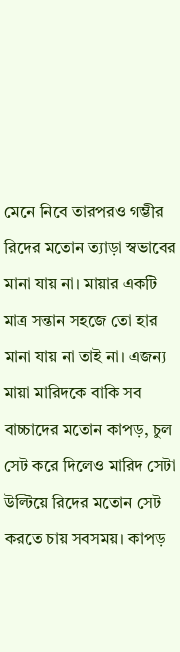মেনে নিবে তারপরও গম্ভীর রিদের মতোন ত্যাড়া স্বভাবের মানা যায় না। মায়ার একটি মাত্র সন্তান সহজে তো হার মানা যায় না তাই না। এজন্য মায়া মারিদকে বাকি সব বাচ্চাদের মতোন কাপড়, চুল সেট করে দিলেও মারিদ সেটা উল্টিয়ে রিদের মতোন সেট করতে চায় সবসময়। কাপড়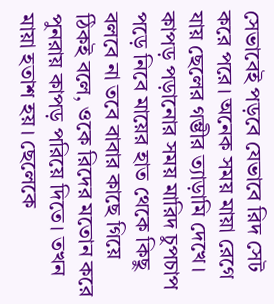সেভাবেই পড়বে যেভাবে রিদ সেট করে পরে। অনেক সময় মায়া রেগে যায় ছেলের গম্ভীর ত্যাড়ামি দেখে। কাপড় পড়ানোর সময় মারিদ চুপচাপ পড়ে নিবে মায়ের হাত থেকে কিছু বলবে না তবে বাবার কাছে গিয়ে ঠিকই বলে, ওকে রিদের মতোন করে পুনরায় কাপড় পরিয়ে দিতে। তখন মায়া হতাশ হয়। ছেলেকে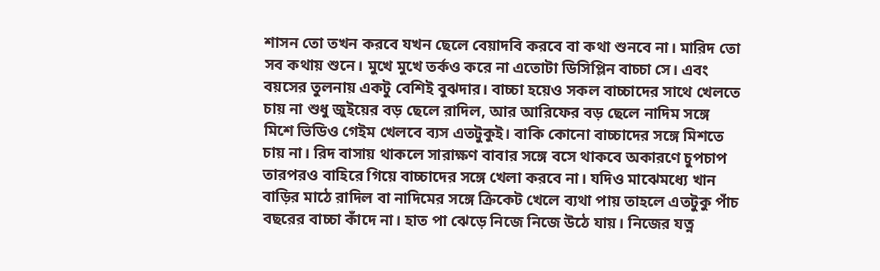শাসন তো তখন করবে যখন ছেলে বেয়াদবি করবে বা কথা শুনবে না। মারিদ তো সব কথায় শুনে। মুখে মুখে তর্কও করে না এতোটা ডিসিপ্লিন বাচ্চা সে। এবং বয়সের তুলনায় একটু বেশিই বুঝদার। বাচ্চা হয়েও সকল বাচ্চাদের সাথে খেলতে চায় না শুধু জুইয়ের বড় ছেলে রাদিল, আর আরিফের বড় ছেলে নাদিম সঙ্গে মিশে ভিডিও গেইম খেলবে ব্যস এতটুকুই। বাকি কোনো বাচ্চাদের সঙ্গে মিশতে চায় না। রিদ বাসায় থাকলে সারাক্ষণ বাবার সঙ্গে বসে থাকবে অকারণে চুপচাপ তারপরও বাহিরে গিয়ে বাচ্চাদের সঙ্গে খেলা করবে না। যদিও মাঝেমধ্যে খান বাড়ির মাঠে রাদিল বা নাদিমের সঙ্গে ক্রিকেট খেলে ব্যথা পায় তাহলে এতটুকু পাঁচ বছরের বাচ্চা কাঁদে না। হাত পা ঝেড়ে নিজে নিজে উঠে যায়। নিজের যত্ন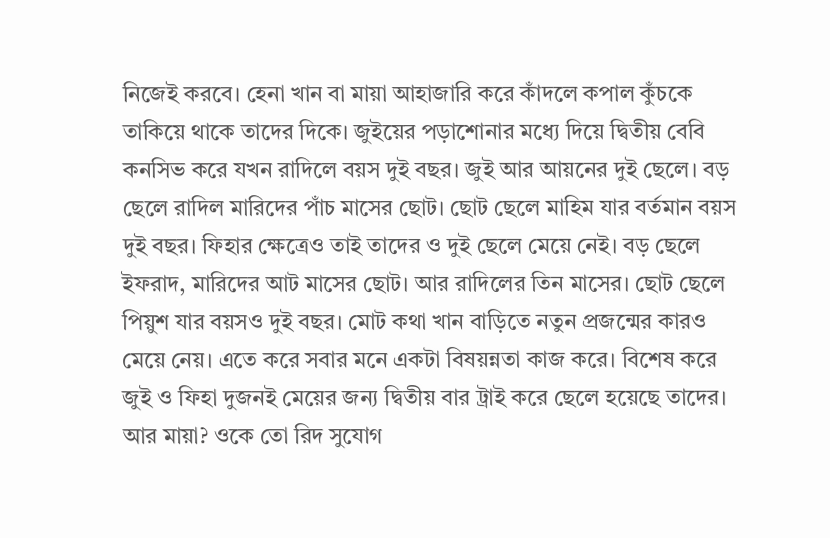নিজেই করবে। হেনা খান বা মায়া আহাজারি করে কাঁদলে কপাল কুঁচকে তাকিয়ে থাকে তাদের দিকে। জুইয়ের পড়াশোনার মধ্যে দিয়ে দ্বিতীয় বেবি কনসিভ করে যখন রাদিলে বয়স দুই বছর। জুই আর আয়নের দুই ছেলে। বড় ছেলে রাদিল মারিদের পাঁচ মাসের ছোট। ছোট ছেলে মাহিম যার বর্তমান বয়স দুই বছর। ফিহার ক্ষেত্রেও তাই তাদের ও দুই ছেলে মেয়ে নেই। বড় ছেলে ইফরাদ, মারিদের আট মাসের ছোট। আর রাদিলের তিন মাসের। ছোট ছেলে পিয়ুশ যার বয়সও দুই বছর। মোট কথা খান বাড়িতে নতুন প্রজন্মের কারও মেয়ে নেয়। এতে করে সবার মনে একটা বিষয়ন্নতা কাজ করে। বিশেষ করে জুই ও ফিহা দুজনই মেয়ের জন্য দ্বিতীয় বার ট্রাই করে ছেলে হয়েছে তাদের। আর মায়া? ওকে তো রিদ সুযোগ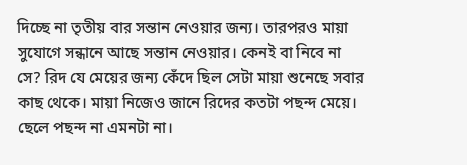দিচ্ছে না তৃতীয় বার সন্তান নেওয়ার জন্য। তারপরও মায়া সুযোগে সন্ধানে আছে সন্তান নেওয়ার। কেনই বা নিবে না সে? রিদ যে মেয়ের জন্য কেঁদে ছিল সেটা মায়া শুনেছে সবার কাছ থেকে। মায়া নিজেও জানে রিদের কতটা পছন্দ মেয়ে। ছেলে পছন্দ না এমনটা না।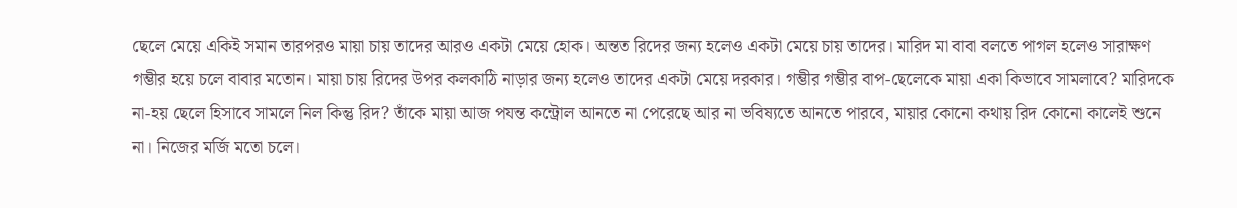ছেলে মেয়ে একিই সমান তারপরও মায়া চায় তাদের আরও একটা মেয়ে হোক। অন্তত রিদের জন্য হলেও একটা মেয়ে চায় তাদের। মারিদ মা বাবা বলতে পাগল হলেও সারাক্ষণ গম্ভীর হয়ে চলে বাবার মতোন। মায়া চায় রিদের উপর কলকাঠি নাড়ার জন্য হলেও তাদের একটা মেয়ে দরকার। গম্ভীর গম্ভীর বাপ-ছেলেকে মায়া একা কিভাবে সামলাবে? মারিদকে না-হয় ছেলে হিসাবে সামলে নিল কিন্তু রিদ? তাঁকে মায়া আজ পযন্ত কন্ট্রোল আনতে না পেরেছে আর না ভবিষ্যতে আনতে পারবে, মায়ার কোনো কথায় রিদ কোনো কালেই শুনে না। নিজের মর্জি মতো চলে।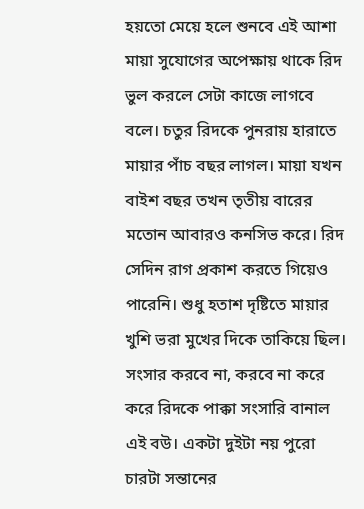হয়তো মেয়ে হলে শুনবে এই আশা মায়া সুযোগের অপেক্ষায় থাকে রিদ ভুল করলে সেটা কাজে লাগবে বলে। চতুর রিদকে পুনরায় হারাতে মায়ার পাঁচ বছর লাগল। মায়া যখন বাইশ বছর তখন তৃতীয় বারের মতোন আবারও কনসিভ করে। রিদ সেদিন রাগ প্রকাশ করতে গিয়েও পারেনি। শুধু হতাশ দৃষ্টিতে মায়ার খুশি ভরা মুখের দিকে তাকিয়ে ছিল। সংসার করবে না, করবে না করে করে রিদকে পাক্কা সংসারি বানাল এই বউ। একটা দুইটা নয় পুরো চারটা সন্তানের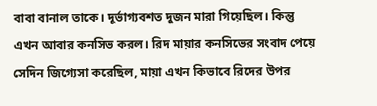বাবা বানাল তাকে। দূর্ভাগ্যবশত দুজন মারা গিয়েছিল। কিন্তু এখন আবার কনসিভ করল। রিদ মায়ার কনসিভের সংবাদ পেয়ে সেদিন জিগ্যেসা করেছিল, মায়া এখন কিভাবে রিদের উপর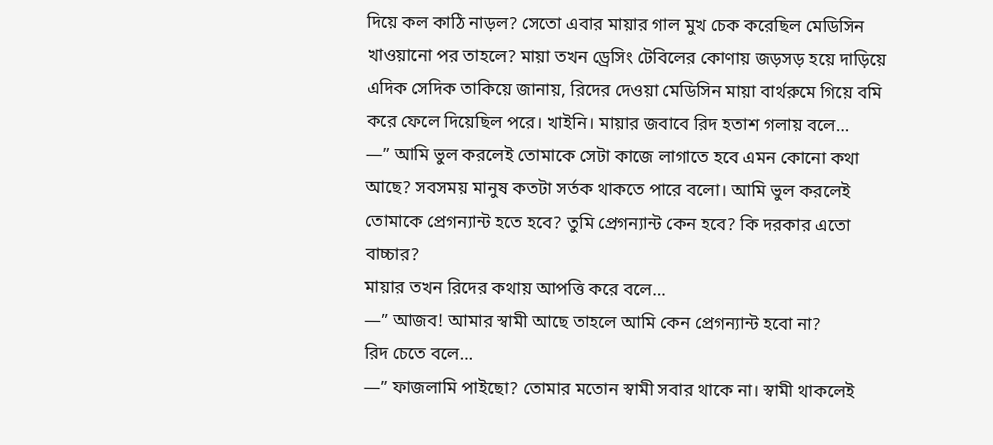দিয়ে কল কাঠি নাড়ল? সেতো এবার মায়ার গাল মুখ চেক করেছিল মেডিসিন খাওয়ানো পর তাহলে? মায়া তখন ড্রেসিং টেবিলের কোণায় জড়সড় হয়ে দাড়িয়ে এদিক সেদিক তাকিয়ে জানায়, রিদের দেওয়া মেডিসিন মায়া বার্থরুমে গিয়ে বমি করে ফেলে দিয়েছিল পরে। খাইনি। মায়ার জবাবে রিদ হতাশ গলায় বলে…
—” আমি ভুল করলেই তোমাকে সেটা কাজে লাগাতে হবে এমন কোনো কথা আছে? সবসময় মানুষ কতটা সর্তক থাকতে পারে বলো। আমি ভুল করলেই তোমাকে প্রেগন্যান্ট হতে হবে? তুমি প্রেগন্যান্ট কেন হবে? কি দরকার এতো বাচ্চার?
মায়ার তখন রিদের কথায় আপত্তি করে বলে…
—” আজব! আমার স্বামী আছে তাহলে আমি কেন প্রেগন্যান্ট হবো না?
রিদ চেতে বলে…
—” ফাজলামি পাইছো? তোমার মতোন স্বামী সবার থাকে না। স্বামী থাকলেই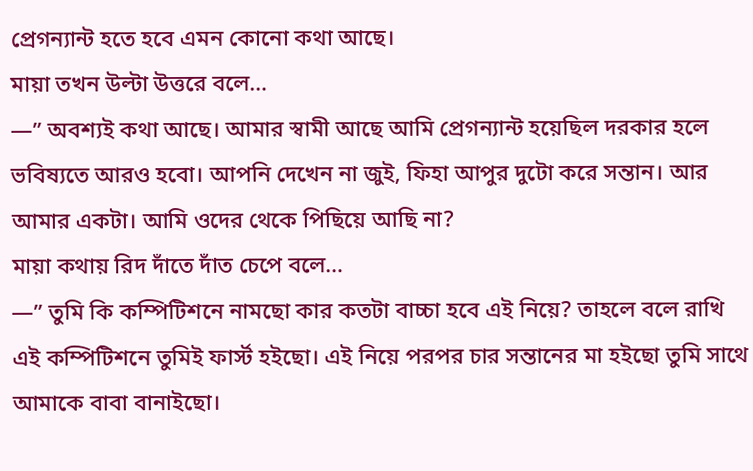প্রেগন্যান্ট হতে হবে এমন কোনো কথা আছে।
মায়া তখন উল্টা উত্তরে বলে…
—” অবশ্যই কথা আছে। আমার স্বামী আছে আমি প্রেগন্যান্ট হয়েছিল দরকার হলে ভবিষ্যতে আরও হবো। আপনি দেখেন না জুই, ফিহা আপুর দুটো করে সন্তান। আর আমার একটা। আমি ওদের থেকে পিছিয়ে আছি না?
মায়া কথায় রিদ দাঁতে দাঁত চেপে বলে…
—” তুমি কি কম্পিটিশনে নামছো কার কতটা বাচ্চা হবে এই নিয়ে? তাহলে বলে রাখি এই কম্পিটিশনে তুমিই ফার্স্ট হইছো। এই নিয়ে পরপর চার সন্তানের মা হইছো তুমি সাথে আমাকে বাবা বানাইছো।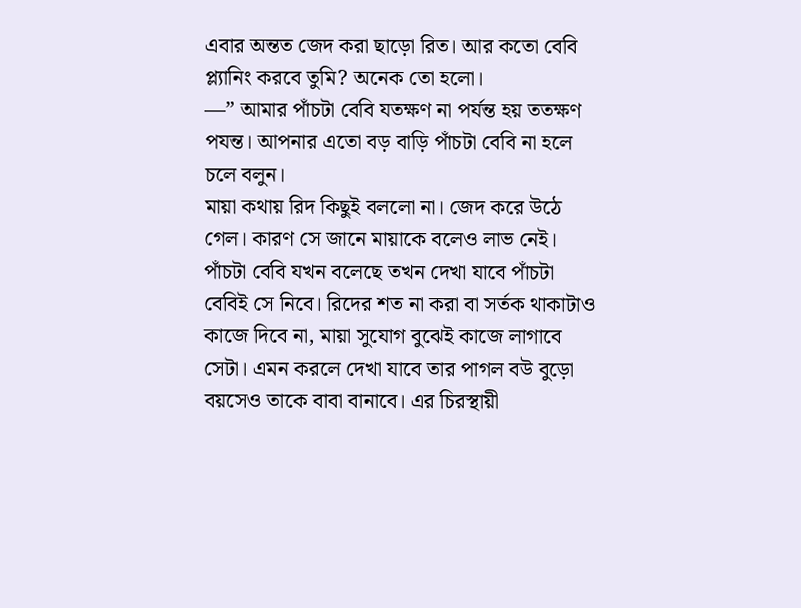এবার অন্তত জেদ করা ছাড়ো রিত। আর কতো বেবি প্ল্যানিং করবে তুমি? অনেক তো হলো।
—” আমার পাঁচটা বেবি যতক্ষণ না পর্যন্ত হয় ততক্ষণ পযন্ত। আপনার এতো বড় বাড়ি পাঁচটা বেবি না হলে চলে বলুন।
মায়া কথায় রিদ কিছুই বললো না। জেদ করে উঠে গেল। কারণ সে জানে মায়াকে বলেও লাভ নেই। পাঁচটা বেবি যখন বলেছে তখন দেখা যাবে পাঁচটা বেবিই সে নিবে। রিদের শত না করা বা সর্তক থাকাটাও কাজে দিবে না, মায়া সুযোগ বুঝেই কাজে লাগাবে সেটা। এমন করলে দেখা যাবে তার পাগল বউ বুড়ো বয়সেও তাকে বাবা বানাবে। এর চিরস্থায়ী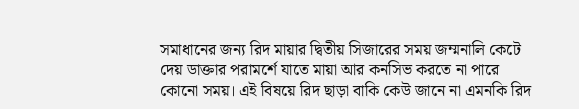সমাধানের জন্য রিদ মায়ার দ্বিতীয় সিজারের সময় জম্মনালি কেটে দেয় ডাক্তার পরামর্শে যাতে মায়া আর কনসিভ করতে না পারে কোনো সময়। এই বিষয়ে রিদ ছাড়া বাকি কেউ জানে না এমনকি রিদ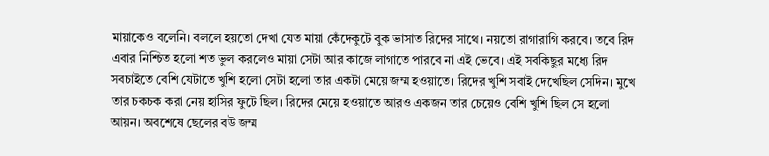মায়াকেও বলেনি। বললে হয়তো দেখা যেত মায়া কেঁদেকুটে বুক ভাসাত রিদের সাথে। নয়তো রাগারাগি করবে। তবে রিদ এবার নিশ্চিত হলো শত ভুল করলেও মায়া সেটা আর কাজে লাগাতে পারবে না এই ভেবে। এই সবকিছুর মধ্যে রিদ সবচাইতে বেশি যেটাতে খুশি হলো সেটা হলো তার একটা মেয়ে জম্ম হওয়াতে। রিদের খুশি সবাই দেখেছিল সেদিন। মুখে তার চকচক করা নেয় হাসির ফুটে ছিল। রিদের মেয়ে হওয়াতে আরও একজন তার চেয়েও বেশি খুশি ছিল সে হলো আয়ন। অবশেষে ছেলের বউ জম্ম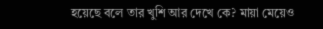হয়েছে বলে তার খুশি আর দেখে কে? মায়া মেয়েও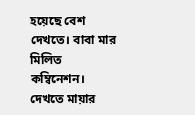হয়েছে বেশ দেখতে। বাবা মার মিলিত কম্বিনেশন। দেখতে মায়ার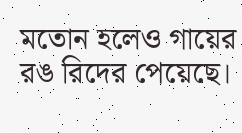মতোন হলেও গায়ের রঙ রিদের পেয়েছে।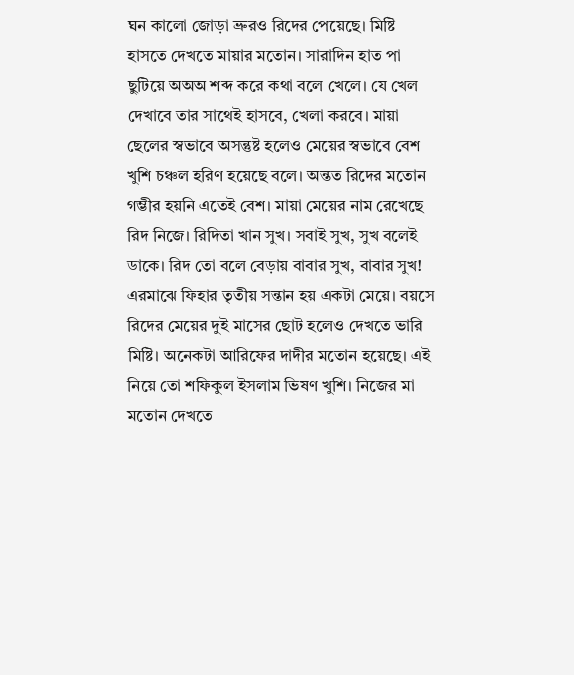ঘন কালো জোড়া ভ্রুরও রিদের পেয়েছে। মিষ্টি হাসতে দেখতে মায়ার মতোন। সারাদিন হাত পা ছুটিয়ে অঅঅ শব্দ করে কথা বলে খেলে। যে খেল দেখাবে তার সাথেই হাসবে, খেলা করবে। মায়া ছেলের স্বভাবে অসন্তুষ্ট হলেও মেয়ের স্বভাবে বেশ খুশি চঞ্চল হরিণ হয়েছে বলে। অন্তত রিদের মতোন গম্ভীর হয়নি এতেই বেশ। মায়া মেয়ের নাম রেখেছে রিদ নিজে। রিদিতা খান সুখ। সবাই সুখ, সুখ বলেই ডাকে। রিদ তো বলে বেড়ায় বাবার সুখ, বাবার সুখ! এরমাঝে ফিহার তৃতীয় সন্তান হয় একটা মেয়ে। বয়সে রিদের মেয়ের দুই মাসের ছোট হলেও দেখতে ভারি মিষ্টি। অনেকটা আরিফের দাদীর মতোন হয়েছে। এই নিয়ে তো শফিকুল ইসলাম ভিষণ খুশি। নিজের মা মতোন দেখতে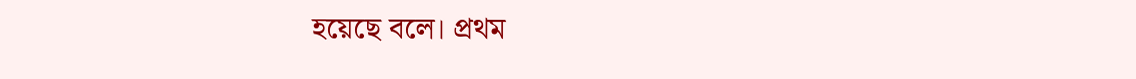হয়েছে বলে। প্রথম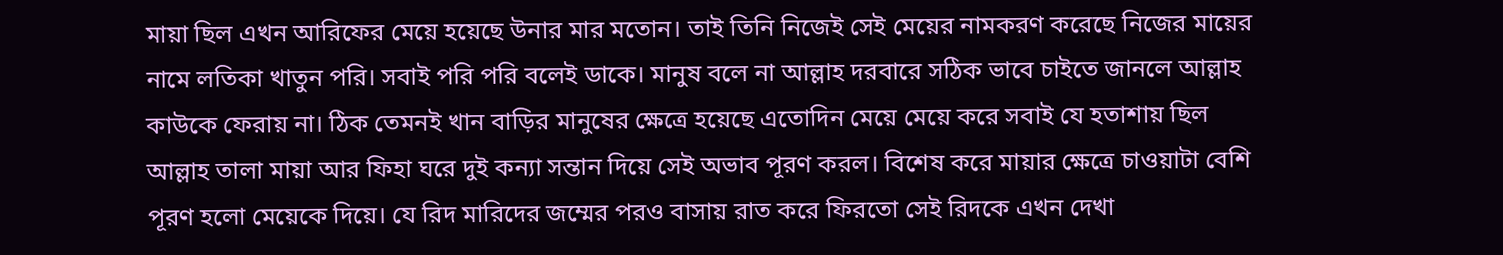মায়া ছিল এখন আরিফের মেয়ে হয়েছে উনার মার মতোন। তাই তিনি নিজেই সেই মেয়ের নামকরণ করেছে নিজের মায়ের নামে লতিকা খাতুন পরি। সবাই পরি পরি বলেই ডাকে। মানুষ বলে না আল্লাহ দরবারে সঠিক ভাবে চাইতে জানলে আল্লাহ কাউকে ফেরায় না। ঠিক তেমনই খান বাড়ির মানুষের ক্ষেত্রে হয়েছে এতোদিন মেয়ে মেয়ে করে সবাই যে হতাশায় ছিল আল্লাহ তালা মায়া আর ফিহা ঘরে দুই কন্যা সন্তান দিয়ে সেই অভাব পূরণ করল। বিশেষ করে মায়ার ক্ষেত্রে চাওয়াটা বেশি পূরণ হলো মেয়েকে দিয়ে। যে রিদ মারিদের জম্মের পরও বাসায় রাত করে ফিরতো সেই রিদকে এখন দেখা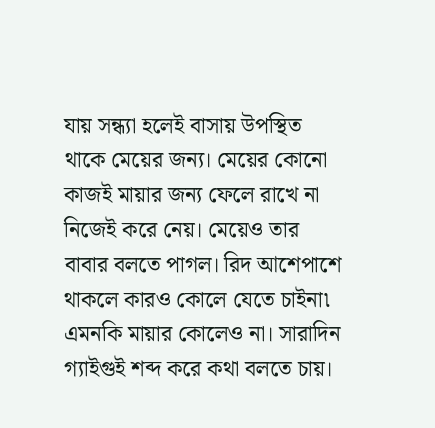যায় সন্ধ্যা হলেই বাসায় উপস্থিত থাকে মেয়ের জন্য। মেয়ের কোনো কাজই মায়ার জন্য ফেলে রাখে না নিজেই করে নেয়। মেয়েও তার বাবার বলতে পাগল। রিদ আশেপাশে থাকলে কারও কোলে যেতে চাইনা৷ এমনকি মায়ার কোলেও না। সারাদিন গ্যাইগুই শব্দ করে কথা বলতে চায়।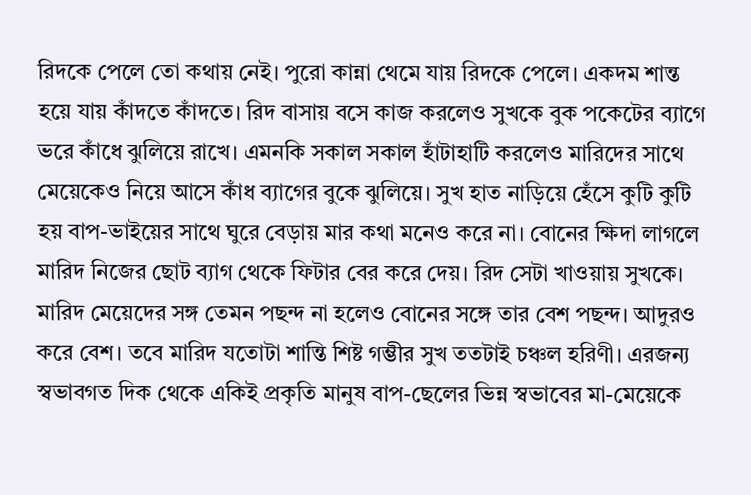রিদকে পেলে তো কথায় নেই। পুরো কান্না থেমে যায় রিদকে পেলে। একদম শান্ত হয়ে যায় কাঁদতে কাঁদতে। রিদ বাসায় বসে কাজ করলেও সুখকে বুক পকেটের ব্যাগে ভরে কাঁধে ঝুলিয়ে রাখে। এমনকি সকাল সকাল হাঁটাহাটি করলেও মারিদের সাথে মেয়েকেও নিয়ে আসে কাঁধ ব্যাগের বুকে ঝুলিয়ে। সুখ হাত নাড়িয়ে হেঁসে কুটি কুটি হয় বাপ-ভাইয়ের সাথে ঘুরে বেড়ায় মার কথা মনেও করে না। বোনের ক্ষিদা লাগলে মারিদ নিজের ছোট ব্যাগ থেকে ফিটার বের করে দেয়। রিদ সেটা খাওয়ায় সুখকে। মারিদ মেয়েদের সঙ্গ তেমন পছন্দ না হলেও বোনের সঙ্গে তার বেশ পছন্দ। আদুরও করে বেশ। তবে মারিদ যতোটা শান্তি শিষ্ট গম্ভীর সুখ ততটাই চঞ্চল হরিণী। এরজন্য স্বভাবগত দিক থেকে একিই প্রকৃতি মানুষ বাপ-ছেলের ভিন্ন স্বভাবের মা-মেয়েকে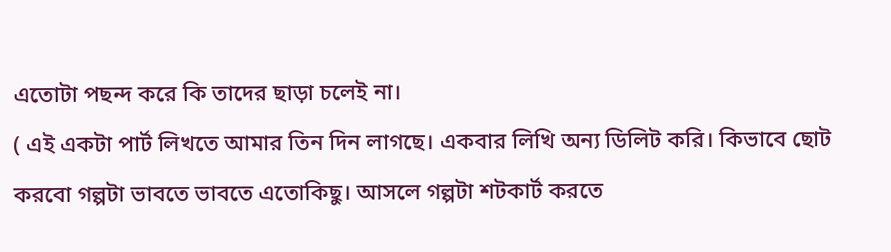এতোটা পছন্দ করে কি তাদের ছাড়া চলেই না।
( এই একটা পার্ট লিখতে আমার তিন দিন লাগছে। একবার লিখি অন্য ডিলিট করি। কিভাবে ছোট করবো গল্পটা ভাবতে ভাবতে এতোকিছু। আসলে গল্পটা শটকার্ট করতে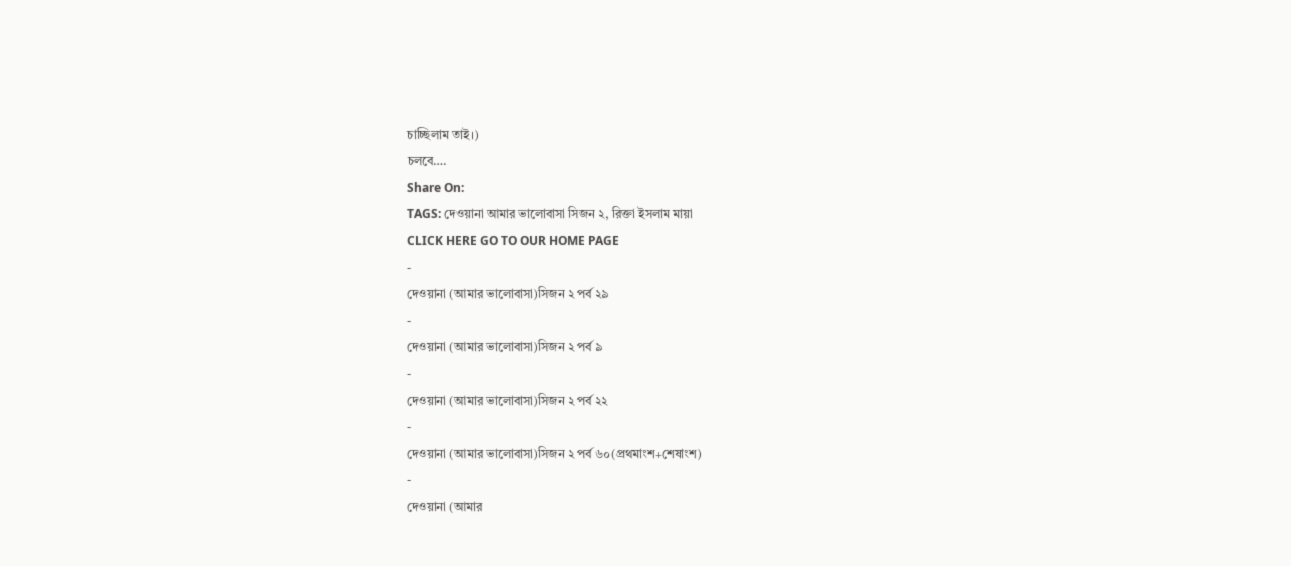চাচ্ছিলাম তাই।)
চলবে….
Share On:
TAGS: দেওয়ানা আমার ভালোবাসা সিজন ২, রিক্তা ইসলাম মায়া
CLICK HERE GO TO OUR HOME PAGE
-
দেওয়ানা (আমার ভালোবাসা)সিজন ২ পর্ব ২৯
-
দেওয়ানা (আমার ভালোবাসা)সিজন ২ পর্ব ৯
-
দেওয়ানা (আমার ভালোবাসা)সিজন ২ পর্ব ২২
-
দেওয়ানা (আমার ভালোবাসা)সিজন ২ পর্ব ৬০(প্রথমাংশ+শেষাংশ)
-
দেওয়ানা (আমার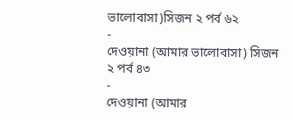ভালোবাসা)সিজন ২ পর্ব ৬২
-
দেওয়ানা (আমার ভালোবাসা) সিজন ২ পর্ব ৪৩
-
দেওয়ানা (আমার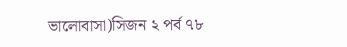ভালোবাসা)সিজন ২ পর্ব ৭৮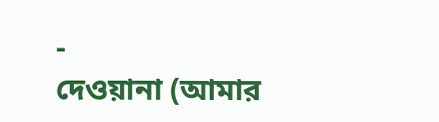-
দেওয়ানা (আমার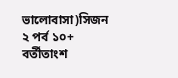ভালোবাসা)সিজন ২ পর্ব ১০+ বর্তীতাংশ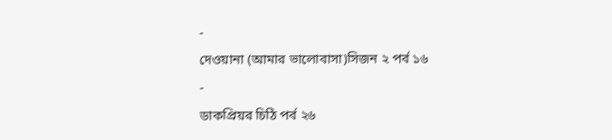-
দেওয়ানা (আমার ভালোবাসা)সিজন ২ পর্ব ১৬
-
ডাকপ্রিয়র চিঠি পর্ব ২৬